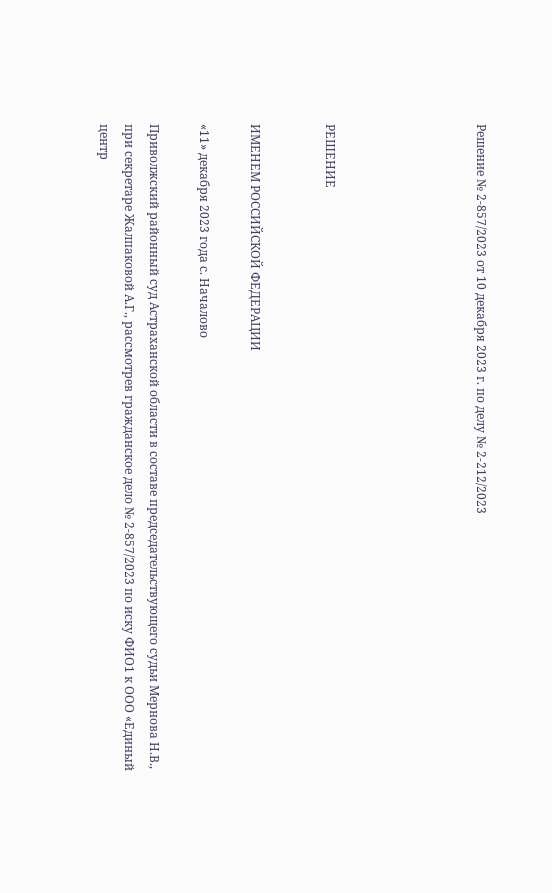Решение № 2-857/2023 от 10 декабря 2023 г. по делу № 2-212/2023





РЕШЕНИЕ


ИМЕНЕМ РОССИЙСКОЙ ФЕДЕРАЦИИ

«11» декабря 2023 года с. Началово

Приволжский районный суд Астраханской области в составе председательствующего судьи Мернова Н.В., при секретаре Жалпаковой А.Г., рассмотрев гражданское дело № 2-857/2023 по иску ФИО1 к ООО «Единый центр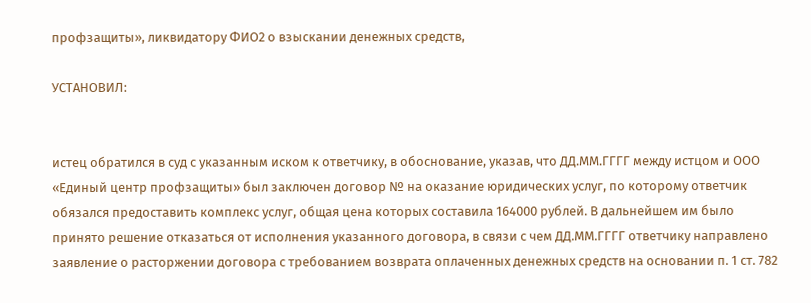профзащиты», ликвидатору ФИО2 о взыскании денежных средств,

УСТАНОВИЛ:


истец обратился в суд с указанным иском к ответчику, в обоснование, указав, что ДД.ММ.ГГГГ между истцом и ООО «Единый центр профзащиты» был заключен договор № на оказание юридических услуг, по которому ответчик обязался предоставить комплекс услуг, общая цена которых составила 164000 рублей. В дальнейшем им было принято решение отказаться от исполнения указанного договора, в связи с чем ДД.ММ.ГГГГ ответчику направлено заявление о расторжении договора с требованием возврата оплаченных денежных средств на основании п. 1 ст. 782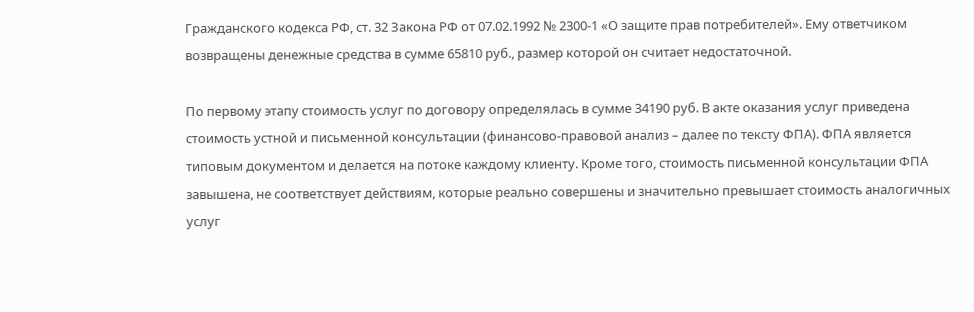Гражданского кодекса РФ, ст. 32 Закона РФ от 07.02.1992 № 2300-1 «О защите прав потребителей». Ему ответчиком возвращены денежные средства в сумме 65810 руб., размер которой он считает недостаточной.

По первому этапу стоимость услуг по договору определялась в сумме 34190 руб. В акте оказания услуг приведена стоимость устной и письменной консультации (финансово-правовой анализ – далее по тексту ФПА). ФПА является типовым документом и делается на потоке каждому клиенту. Кроме того, стоимость письменной консультации ФПА завышена, не соответствует действиям, которые реально совершены и значительно превышает стоимость аналогичных услуг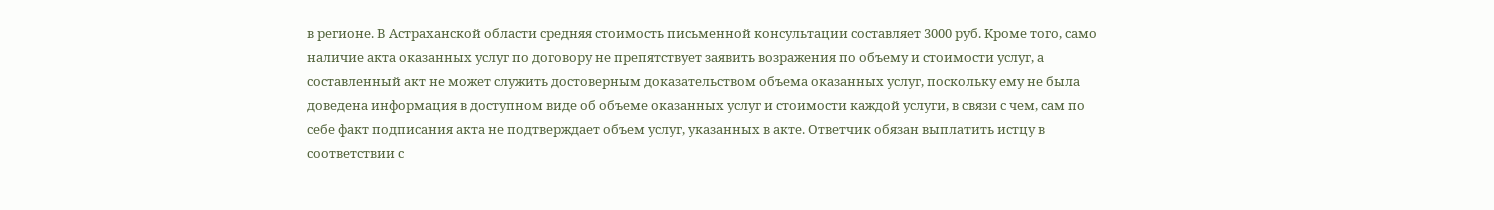в регионе. В Астраханской области средняя стоимость письменной консультации составляет 3000 руб. Кроме того, само наличие акта оказанных услуг по договору не препятствует заявить возражения по объему и стоимости услуг, а составленный акт не может служить достоверным доказательством объема оказанных услуг, поскольку ему не была доведена информация в доступном виде об объеме оказанных услуг и стоимости каждой услуги, в связи с чем, сам по себе факт подписания акта не подтверждает объем услуг, указанных в акте. Ответчик обязан выплатить истцу в соответствии с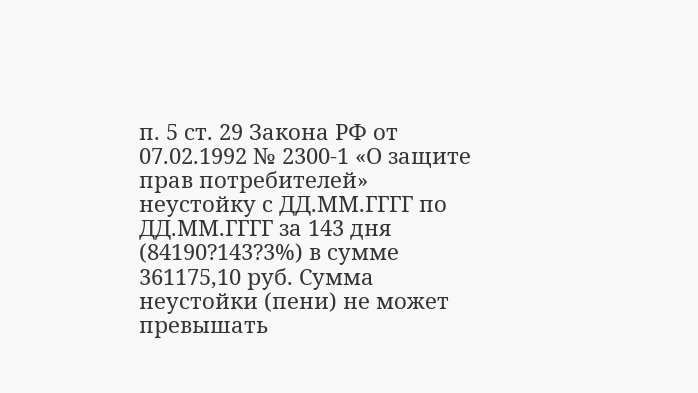п. 5 ст. 29 Закона РФ от 07.02.1992 № 2300-1 «О защите прав потребителей» неустойку с ДД.ММ.ГГГГ по ДД.ММ.ГГГГ за 143 дня (84190?143?3%) в сумме 361175,10 руб. Сумма неустойки (пени) не может превышать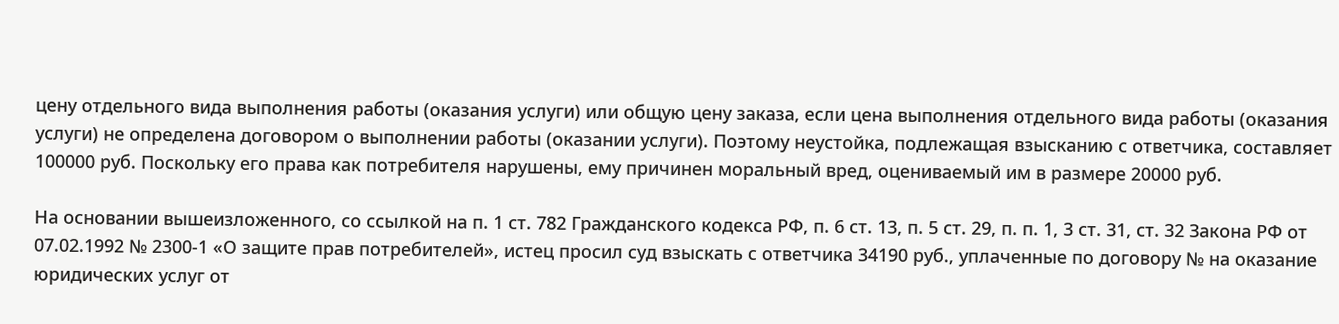цену отдельного вида выполнения работы (оказания услуги) или общую цену заказа, если цена выполнения отдельного вида работы (оказания услуги) не определена договором о выполнении работы (оказании услуги). Поэтому неустойка, подлежащая взысканию с ответчика, составляет 100000 руб. Поскольку его права как потребителя нарушены, ему причинен моральный вред, оцениваемый им в размере 20000 руб.

На основании вышеизложенного, со ссылкой на п. 1 ст. 782 Гражданского кодекса РФ, п. 6 ст. 13, п. 5 ст. 29, п. п. 1, 3 ст. 31, ст. 32 Закона РФ от 07.02.1992 № 2300-1 «О защите прав потребителей», истец просил суд взыскать с ответчика 34190 руб., уплаченные по договору № на оказание юридических услуг от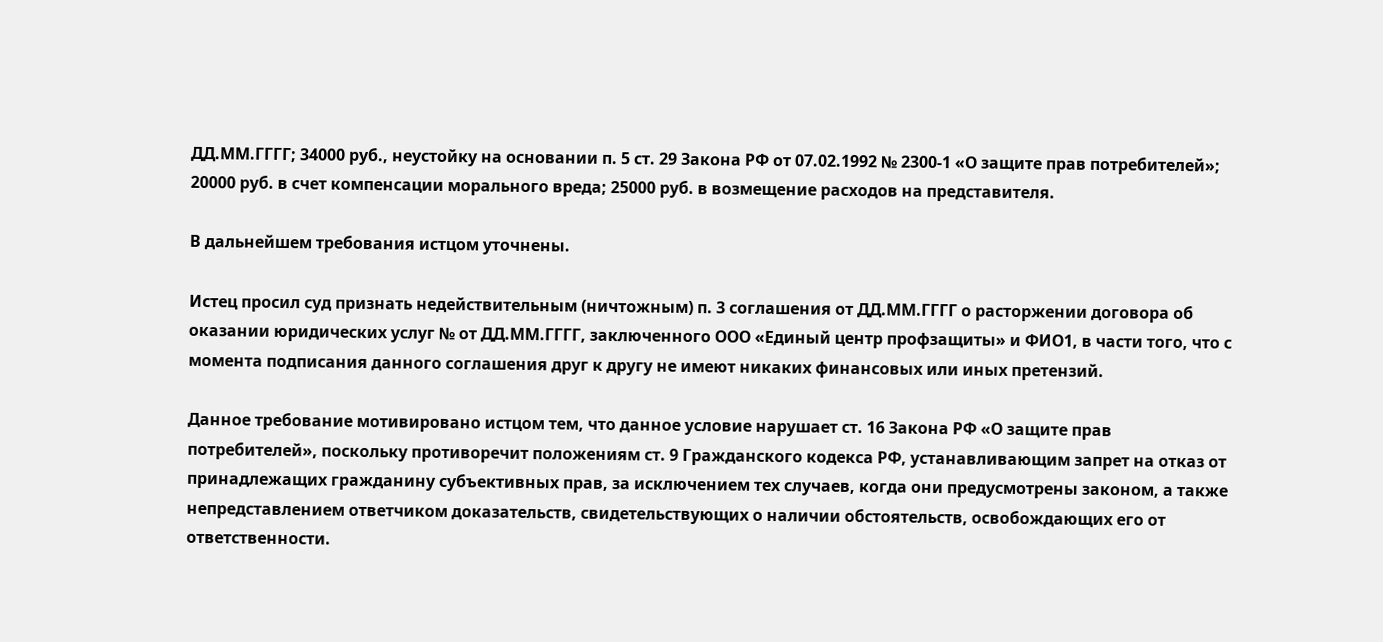ДД.ММ.ГГГГ; 34000 руб., неустойку на основании п. 5 ст. 29 Закона РФ от 07.02.1992 № 2300-1 «О защите прав потребителей»; 20000 руб. в счет компенсации морального вреда; 25000 руб. в возмещение расходов на представителя.

В дальнейшем требования истцом уточнены.

Истец просил суд признать недействительным (ничтожным) п. 3 соглашения от ДД.ММ.ГГГГ о расторжении договора об оказании юридических услуг № от ДД.ММ.ГГГГ, заключенного ООО «Единый центр профзащиты» и ФИО1, в части того, что с момента подписания данного соглашения друг к другу не имеют никаких финансовых или иных претензий.

Данное требование мотивировано истцом тем, что данное условие нарушает ст. 16 Закона РФ «О защите прав потребителей», поскольку противоречит положениям ст. 9 Гражданского кодекса РФ, устанавливающим запрет на отказ от принадлежащих гражданину субъективных прав, за исключением тех случаев, когда они предусмотрены законом, а также непредставлением ответчиком доказательств, свидетельствующих о наличии обстоятельств, освобождающих его от ответственности.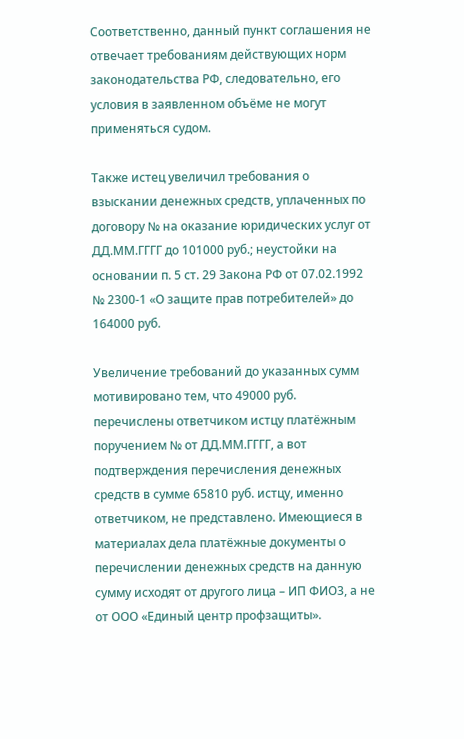Соответственно, данный пункт соглашения не отвечает требованиям действующих норм законодательства РФ, следовательно, его условия в заявленном объёме не могут применяться судом.

Также истец увеличил требования о взыскании денежных средств, уплаченных по договору № на оказание юридических услуг от ДД.ММ.ГГГГ до 101000 руб.; неустойки на основании п. 5 ст. 29 Закона РФ от 07.02.1992 № 2300-1 «О защите прав потребителей» до 164000 руб.

Увеличение требований до указанных сумм мотивировано тем, что 49000 руб. перечислены ответчиком истцу платёжным поручением № от ДД.ММ.ГГГГ, а вот подтверждения перечисления денежных средств в сумме 65810 руб. истцу, именно ответчиком, не представлено. Имеющиеся в материалах дела платёжные документы о перечислении денежных средств на данную сумму исходят от другого лица – ИП ФИО3, а не от ООО «Единый центр профзащиты».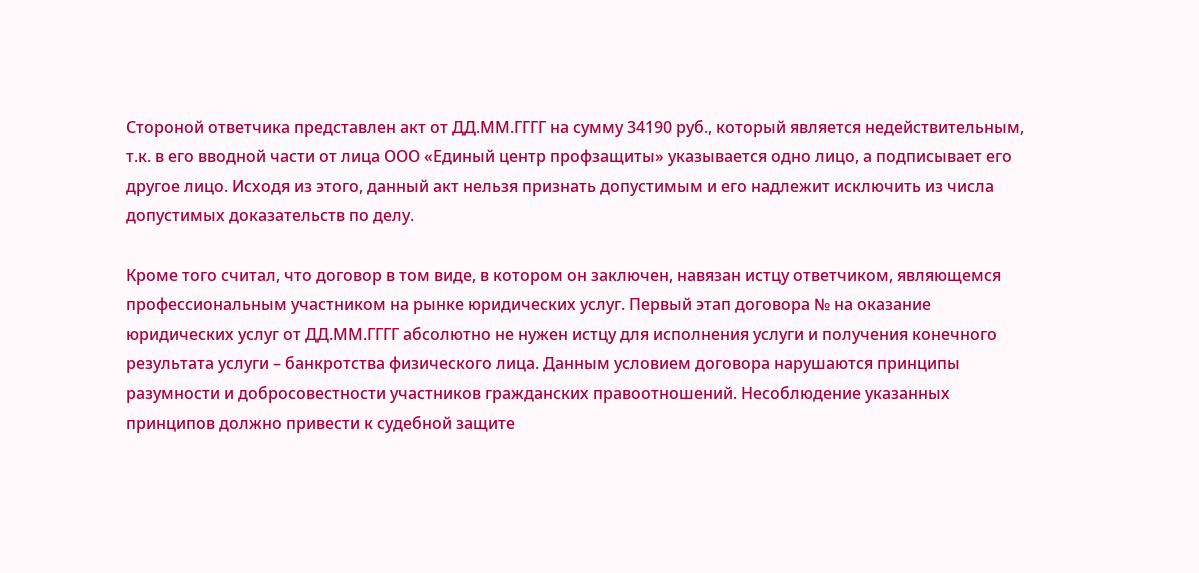Стороной ответчика представлен акт от ДД.ММ.ГГГГ на сумму 34190 руб., который является недействительным, т.к. в его вводной части от лица ООО «Единый центр профзащиты» указывается одно лицо, а подписывает его другое лицо. Исходя из этого, данный акт нельзя признать допустимым и его надлежит исключить из числа допустимых доказательств по делу.

Кроме того считал, что договор в том виде, в котором он заключен, навязан истцу ответчиком, являющемся профессиональным участником на рынке юридических услуг. Первый этап договора № на оказание юридических услуг от ДД.ММ.ГГГГ абсолютно не нужен истцу для исполнения услуги и получения конечного результата услуги – банкротства физического лица. Данным условием договора нарушаются принципы разумности и добросовестности участников гражданских правоотношений. Несоблюдение указанных принципов должно привести к судебной защите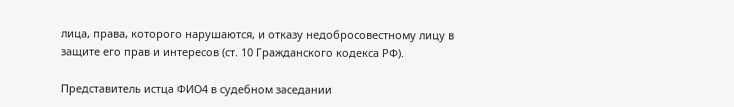лица, права, которого нарушаются, и отказу недобросовестному лицу в защите его прав и интересов (ст. 10 Гражданского кодекса РФ).

Представитель истца ФИО4 в судебном заседании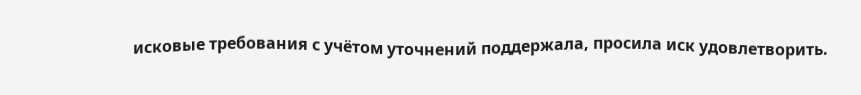исковые требования с учётом уточнений поддержала, просила иск удовлетворить.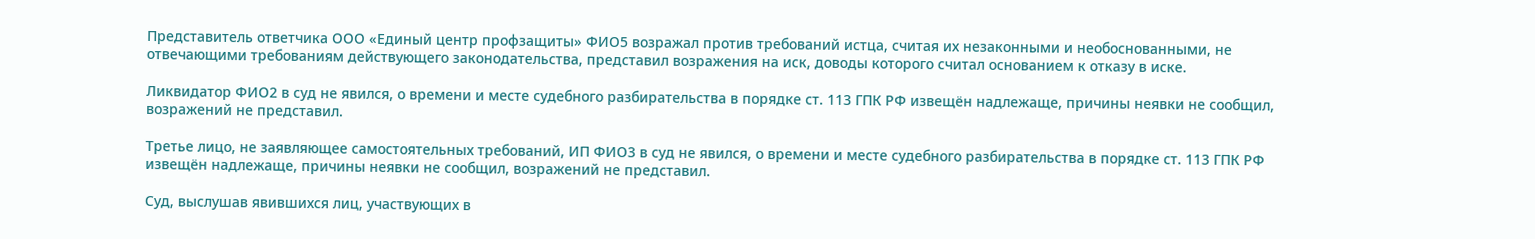Представитель ответчика ООО «Единый центр профзащиты» ФИО5 возражал против требований истца, считая их незаконными и необоснованными, не отвечающими требованиям действующего законодательства, представил возражения на иск, доводы которого считал основанием к отказу в иске.

Ликвидатор ФИО2 в суд не явился, о времени и месте судебного разбирательства в порядке ст. 113 ГПК РФ извещён надлежаще, причины неявки не сообщил, возражений не представил.

Третье лицо, не заявляющее самостоятельных требований, ИП ФИО3 в суд не явился, о времени и месте судебного разбирательства в порядке ст. 113 ГПК РФ извещён надлежаще, причины неявки не сообщил, возражений не представил.

Суд, выслушав явившихся лиц, участвующих в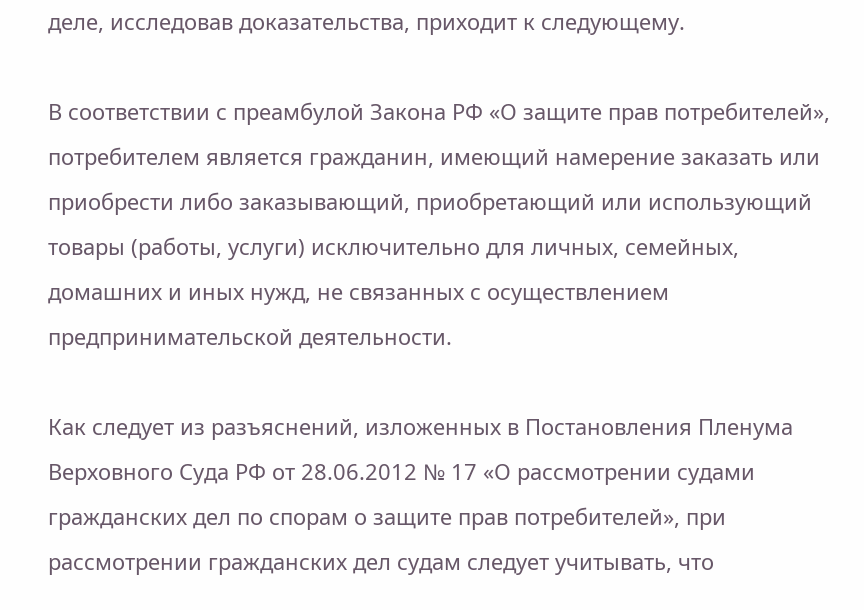деле, исследовав доказательства, приходит к следующему.

В соответствии с преамбулой Закона РФ «О защите прав потребителей», потребителем является гражданин, имеющий намерение заказать или приобрести либо заказывающий, приобретающий или использующий товары (работы, услуги) исключительно для личных, семейных, домашних и иных нужд, не связанных с осуществлением предпринимательской деятельности.

Как следует из разъяснений, изложенных в Постановления Пленума Верховного Суда РФ от 28.06.2012 № 17 «О рассмотрении судами гражданских дел по спорам о защите прав потребителей», при рассмотрении гражданских дел судам следует учитывать, что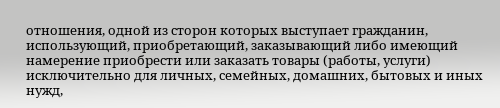отношения, одной из сторон которых выступает гражданин, использующий, приобретающий, заказывающий либо имеющий намерение приобрести или заказать товары (работы, услуги) исключительно для личных, семейных, домашних, бытовых и иных нужд,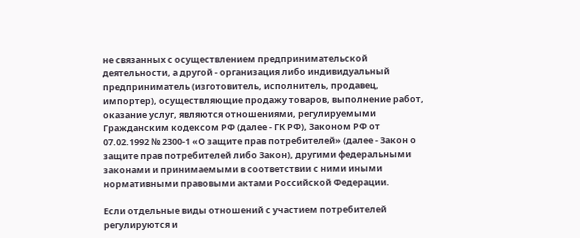не связанных с осуществлением предпринимательской деятельности, а другой - организация либо индивидуальный предприниматель (изготовитель, исполнитель, продавец, импортер), осуществляющие продажу товаров, выполнение работ, оказание услуг, являются отношениями, регулируемыми Гражданским кодексом РФ (далее - ГК РФ), Законом РФ от 07.02.1992 № 2300-1 «О защите прав потребителей» (далее - Закон о защите прав потребителей либо Закон), другими федеральными законами и принимаемыми в соответствии с ними иными нормативными правовыми актами Российской Федерации.

Если отдельные виды отношений с участием потребителей регулируются и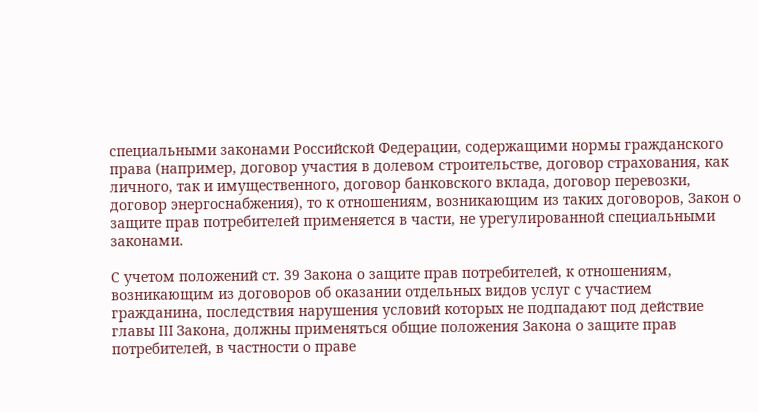специальными законами Российской Федерации, содержащими нормы гражданского права (например, договор участия в долевом строительстве, договор страхования, как личного, так и имущественного, договор банковского вклада, договор перевозки, договор энергоснабжения), то к отношениям, возникающим из таких договоров, Закон о защите прав потребителей применяется в части, не урегулированной специальными законами.

С учетом положений ст. 39 Закона о защите прав потребителей, к отношениям, возникающим из договоров об оказании отдельных видов услуг с участием гражданина, последствия нарушения условий которых не подпадают под действие главы III Закона, должны применяться общие положения Закона о защите прав потребителей, в частности о праве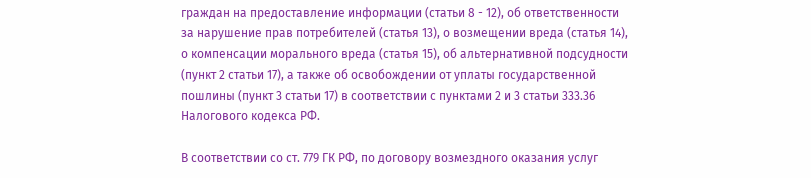граждан на предоставление информации (статьи 8 - 12), об ответственности за нарушение прав потребителей (статья 13), о возмещении вреда (статья 14), о компенсации морального вреда (статья 15), об альтернативной подсудности (пункт 2 статьи 17), а также об освобождении от уплаты государственной пошлины (пункт 3 статьи 17) в соответствии с пунктами 2 и 3 статьи 333.36 Налогового кодекса РФ.

В соответствии со ст. 779 ГК РФ, по договору возмездного оказания услуг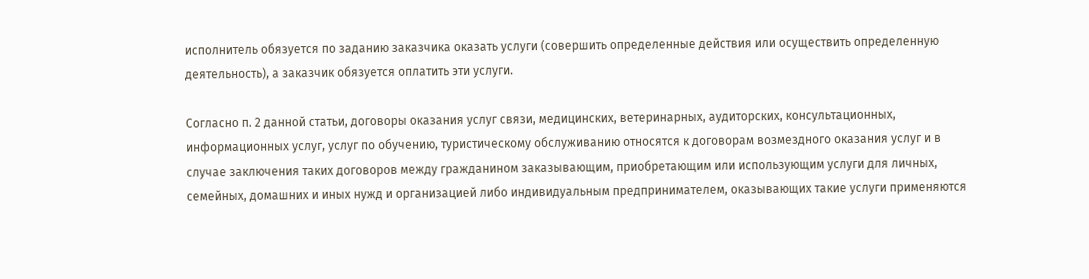исполнитель обязуется по заданию заказчика оказать услуги (совершить определенные действия или осуществить определенную деятельность), а заказчик обязуется оплатить эти услуги.

Согласно п. 2 данной статьи, договоры оказания услуг связи, медицинских, ветеринарных, аудиторских, консультационных, информационных услуг, услуг по обучению, туристическому обслуживанию относятся к договорам возмездного оказания услуг и в случае заключения таких договоров между гражданином заказывающим, приобретающим или использующим услуги для личных, семейных, домашних и иных нужд и организацией либо индивидуальным предпринимателем, оказывающих такие услуги применяются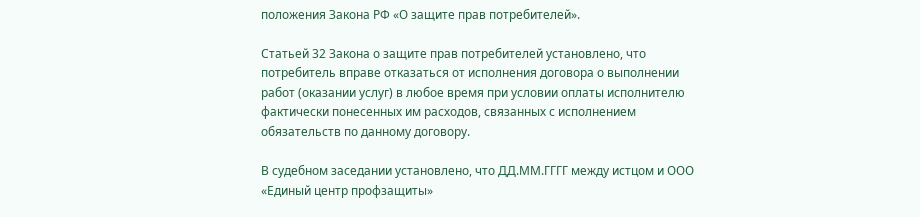положения Закона РФ «О защите прав потребителей».

Статьей 32 Закона о защите прав потребителей установлено, что потребитель вправе отказаться от исполнения договора о выполнении работ (оказании услуг) в любое время при условии оплаты исполнителю фактически понесенных им расходов, связанных с исполнением обязательств по данному договору.

В судебном заседании установлено, что ДД.ММ.ГГГГ между истцом и ООО «Единый центр профзащиты»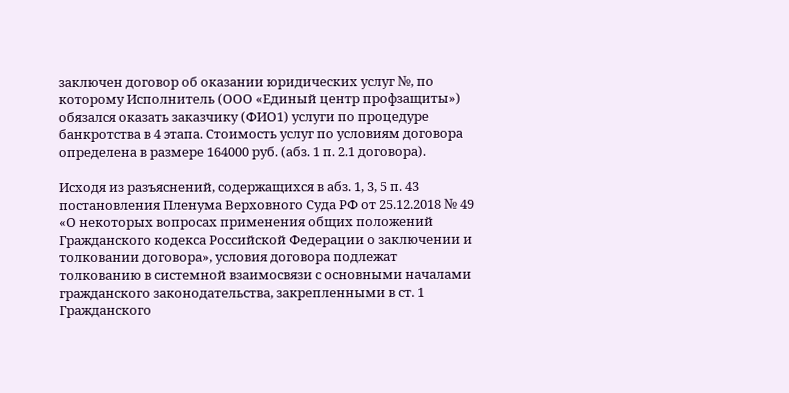заключен договор об оказании юридических услуг №, по которому Исполнитель (ООО «Единый центр профзащиты») обязался оказать заказчику (ФИО1) услуги по процедуре банкротства в 4 этапа. Стоимость услуг по условиям договора определена в размере 164000 руб. (абз. 1 п. 2.1 договора).

Исходя из разъяснений, содержащихся в абз. 1, 3, 5 п. 43 постановления Пленума Верховного Суда РФ от 25.12.2018 № 49 «О некоторых вопросах применения общих положений Гражданского кодекса Российской Федерации о заключении и толковании договора», условия договора подлежат толкованию в системной взаимосвязи с основными началами гражданского законодательства, закрепленными в ст. 1 Гражданского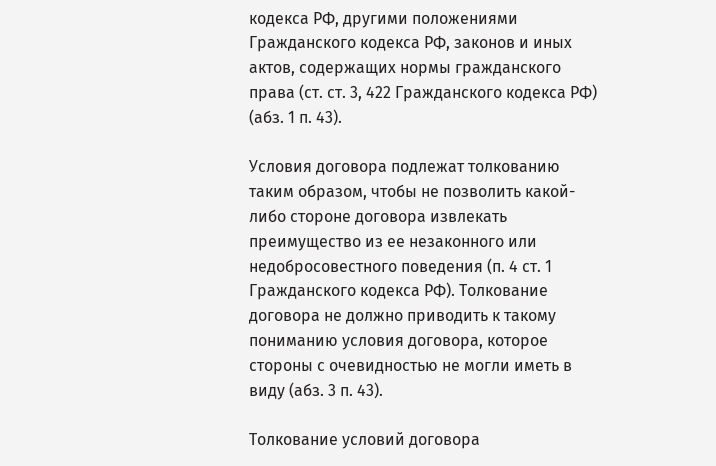кодекса РФ, другими положениями Гражданского кодекса РФ, законов и иных актов, содержащих нормы гражданского права (ст. ст. 3, 422 Гражданского кодекса РФ) (абз. 1 п. 43).

Условия договора подлежат толкованию таким образом, чтобы не позволить какой-либо стороне договора извлекать преимущество из ее незаконного или недобросовестного поведения (п. 4 ст. 1 Гражданского кодекса РФ). Толкование договора не должно приводить к такому пониманию условия договора, которое стороны с очевидностью не могли иметь в виду (абз. 3 п. 43).

Толкование условий договора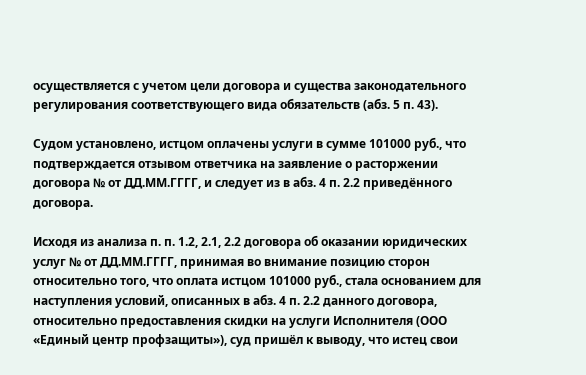осуществляется с учетом цели договора и существа законодательного регулирования соответствующего вида обязательств (абз. 5 п. 43).

Судом установлено, истцом оплачены услуги в сумме 101000 руб., что подтверждается отзывом ответчика на заявление о расторжении договора № от ДД.ММ.ГГГГ, и следует из в абз. 4 п. 2.2 приведённого договора.

Исходя из анализа п. п. 1.2, 2.1, 2.2 договора об оказании юридических услуг № от ДД.ММ.ГГГГ, принимая во внимание позицию сторон относительно того, что оплата истцом 101000 руб., стала основанием для наступления условий, описанных в абз. 4 п. 2.2 данного договора, относительно предоставления скидки на услуги Исполнителя (ООО «Единый центр профзащиты»), суд пришёл к выводу, что истец свои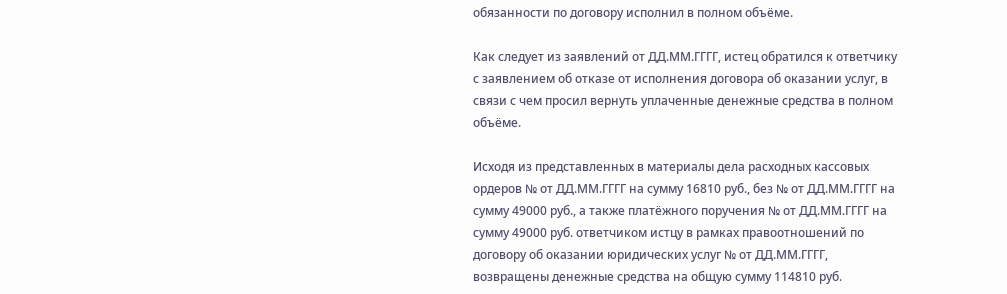обязанности по договору исполнил в полном объёме.

Как следует из заявлений от ДД.ММ.ГГГГ, истец обратился к ответчику с заявлением об отказе от исполнения договора об оказании услуг, в связи с чем просил вернуть уплаченные денежные средства в полном объёме.

Исходя из представленных в материалы дела расходных кассовых ордеров № от ДД.ММ.ГГГГ на сумму 16810 руб., без № от ДД.ММ.ГГГГ на сумму 49000 руб., а также платёжного поручения № от ДД.ММ.ГГГГ на сумму 49000 руб. ответчиком истцу в рамках правоотношений по договору об оказании юридических услуг № от ДД.ММ.ГГГГ, возвращены денежные средства на общую сумму 114810 руб.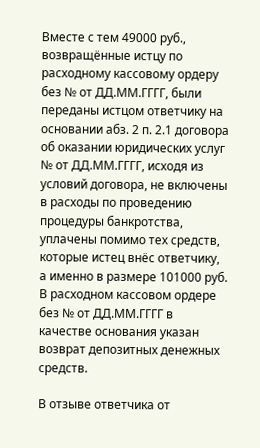Вместе с тем 49000 руб., возвращённые истцу по расходному кассовому ордеру без № от ДД.ММ.ГГГГ, были переданы истцом ответчику на основании абз. 2 п. 2.1 договора об оказании юридических услуг № от ДД.ММ.ГГГГ, исходя из условий договора, не включены в расходы по проведению процедуры банкротства, уплачены помимо тех средств, которые истец внёс ответчику, а именно в размере 101000 руб. В расходном кассовом ордере без № от ДД.ММ.ГГГГ в качестве основания указан возврат депозитных денежных средств.

В отзыве ответчика от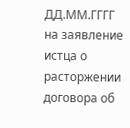ДД.ММ.ГГГГ на заявление истца о расторжении договора об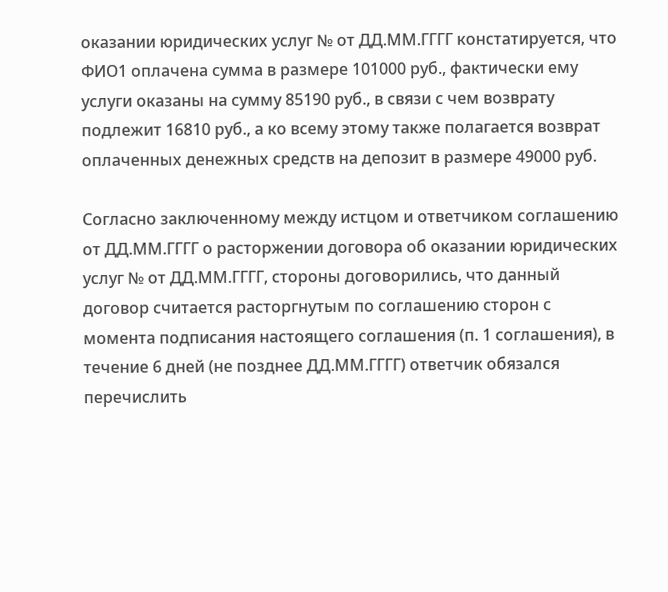оказании юридических услуг № от ДД.ММ.ГГГГ констатируется, что ФИО1 оплачена сумма в размере 101000 руб., фактически ему услуги оказаны на сумму 85190 руб., в связи с чем возврату подлежит 16810 руб., а ко всему этому также полагается возврат оплаченных денежных средств на депозит в размере 49000 руб.

Согласно заключенному между истцом и ответчиком соглашению от ДД.ММ.ГГГГ о расторжении договора об оказании юридических услуг № от ДД.ММ.ГГГГ, стороны договорились, что данный договор считается расторгнутым по соглашению сторон с момента подписания настоящего соглашения (п. 1 соглашения), в течение 6 дней (не позднее ДД.ММ.ГГГГ) ответчик обязался перечислить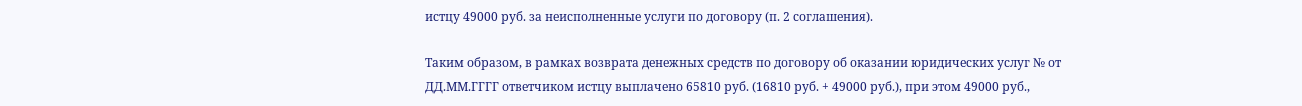истцу 49000 руб. за неисполненные услуги по договору (п. 2 соглашения).

Таким образом, в рамках возврата денежных средств по договору об оказании юридических услуг № от ДД.ММ.ГГГГ ответчиком истцу выплачено 65810 руб. (16810 руб. + 49000 руб.), при этом 49000 руб.,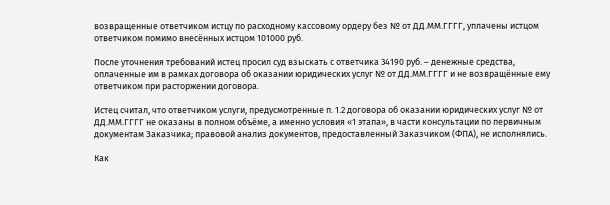возвращенные ответчиком истцу по расходному кассовому ордеру без № от ДД.ММ.ГГГГ, уплачены истцом ответчиком помимо внесённых истцом 101000 руб.

После уточнения требований истец просил суд взыскать с ответчика 34190 руб. – денежные средства, оплаченные им в рамках договора об оказании юридических услуг № от ДД.ММ.ГГГГ и не возвращённые ему ответчиком при расторжении договора.

Истец считал, что ответчиком услуги, предусмотренные п. 1.2 договора об оказании юридических услуг № от ДД.ММ.ГГГГ не оказаны в полном объёме, а именно условия «1 этапа», в части консультации по первичным документам Заказчика; правовой анализ документов, предоставленный Заказчиком (ФПА), не исполнялись.

Как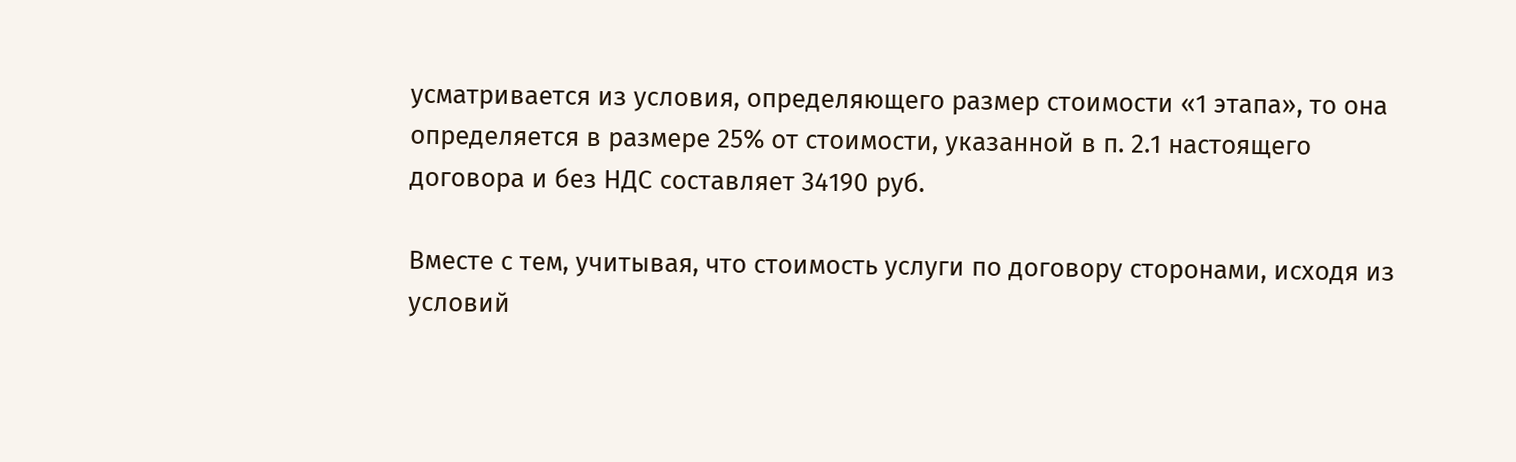усматривается из условия, определяющего размер стоимости «1 этапа», то она определяется в размере 25% от стоимости, указанной в п. 2.1 настоящего договора и без НДС составляет 34190 руб.

Вместе с тем, учитывая, что стоимость услуги по договору сторонами, исходя из условий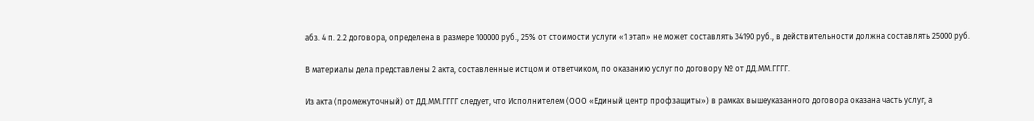абз. 4 п. 2.2 договора, определена в размере 100000 руб., 25% от стоимости услуги «1 этап» не может составлять 34190 руб., в действительности должна составлять 25000 руб.

В материалы дела представлены 2 акта, составленные истцом и ответчиком, по оказанию услуг по договору № от ДД.ММ.ГГГГ.

Из акта (промежуточный) от ДД.ММ.ГГГГ следует, что Исполнителем (ООО «Единый центр профзащиты») в рамках вышеуказанного договора оказана часть услуг, а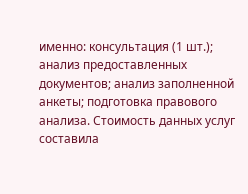именно: консультация (1 шт.); анализ предоставленных документов; анализ заполненной анкеты; подготовка правового анализа. Стоимость данных услуг составила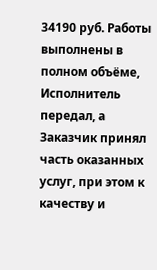34190 руб. Работы выполнены в полном объёме, Исполнитель передал, а Заказчик принял часть оказанных услуг, при этом к качеству и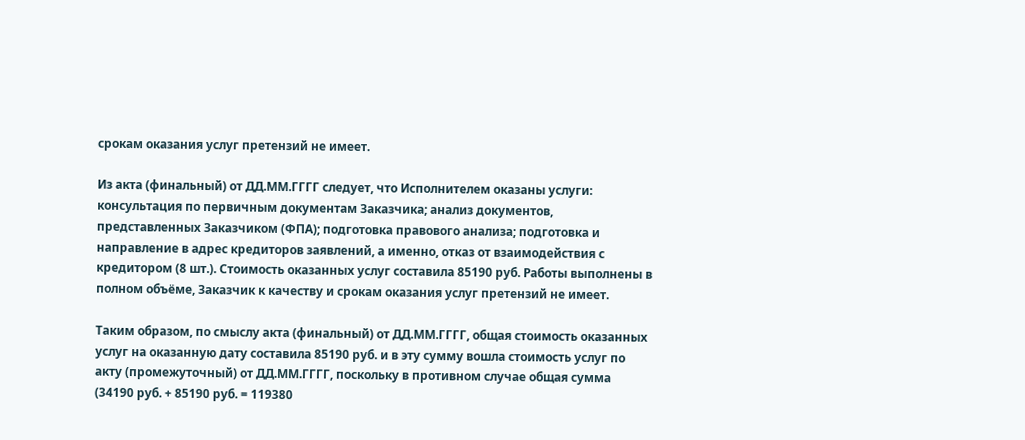срокам оказания услуг претензий не имеет.

Из акта (финальный) от ДД.ММ.ГГГГ следует, что Исполнителем оказаны услуги: консультация по первичным документам Заказчика; анализ документов, представленных Заказчиком (ФПА); подготовка правового анализа; подготовка и направление в адрес кредиторов заявлений, а именно, отказ от взаимодействия с кредитором (8 шт.). Стоимость оказанных услуг составила 85190 руб. Работы выполнены в полном объёме, Заказчик к качеству и срокам оказания услуг претензий не имеет.

Таким образом, по смыслу акта (финальный) от ДД.ММ.ГГГГ, общая стоимость оказанных услуг на оказанную дату составила 85190 руб. и в эту сумму вошла стоимость услуг по акту (промежуточный) от ДД.ММ.ГГГГ, поскольку в противном случае общая сумма (34190 руб. + 85190 руб. = 119380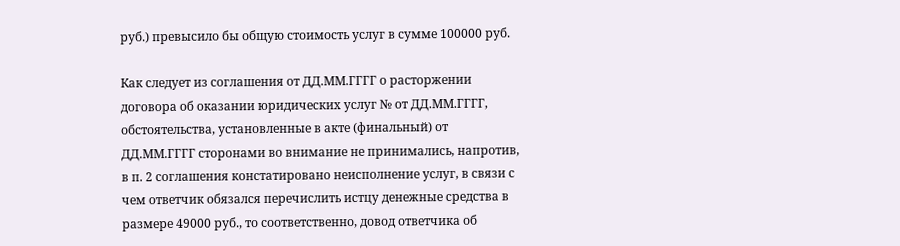руб.) превысило бы общую стоимость услуг в сумме 100000 руб.

Как следует из соглашения от ДД.ММ.ГГГГ о расторжении договора об оказании юридических услуг № от ДД.ММ.ГГГГ, обстоятельства, установленные в акте (финальный) от ДД.ММ.ГГГГ сторонами во внимание не принимались, напротив, в п. 2 соглашения констатировано неисполнение услуг, в связи с чем ответчик обязался перечислить истцу денежные средства в размере 49000 руб., то соответственно, довод ответчика об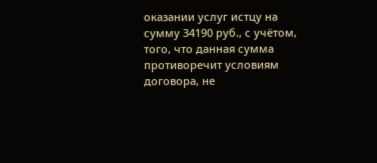оказании услуг истцу на сумму 34190 руб., с учётом, того, что данная сумма противоречит условиям договора, не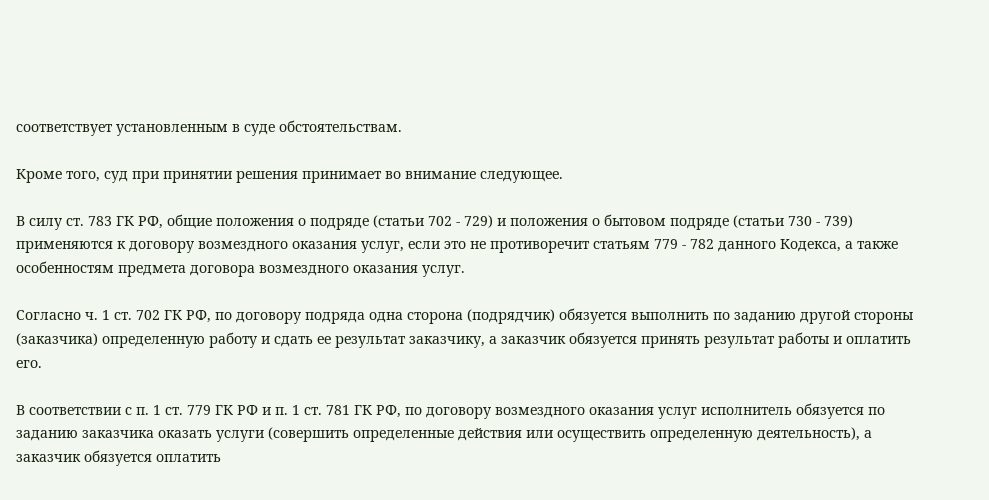соответствует установленным в суде обстоятельствам.

Кроме того, суд при принятии решения принимает во внимание следующее.

В силу ст. 783 ГК РФ, общие положения о подряде (статьи 702 - 729) и положения о бытовом подряде (статьи 730 - 739) применяются к договору возмездного оказания услуг, если это не противоречит статьям 779 - 782 данного Кодекса, а также особенностям предмета договора возмездного оказания услуг.

Согласно ч. 1 ст. 702 ГК РФ, по договору подряда одна сторона (подрядчик) обязуется выполнить по заданию другой стороны (заказчика) определенную работу и сдать ее результат заказчику, а заказчик обязуется принять результат работы и оплатить его.

В соответствии с п. 1 ст. 779 ГК РФ и п. 1 ст. 781 ГК РФ, по договору возмездного оказания услуг исполнитель обязуется по заданию заказчика оказать услуги (совершить определенные действия или осуществить определенную деятельность), а заказчик обязуется оплатить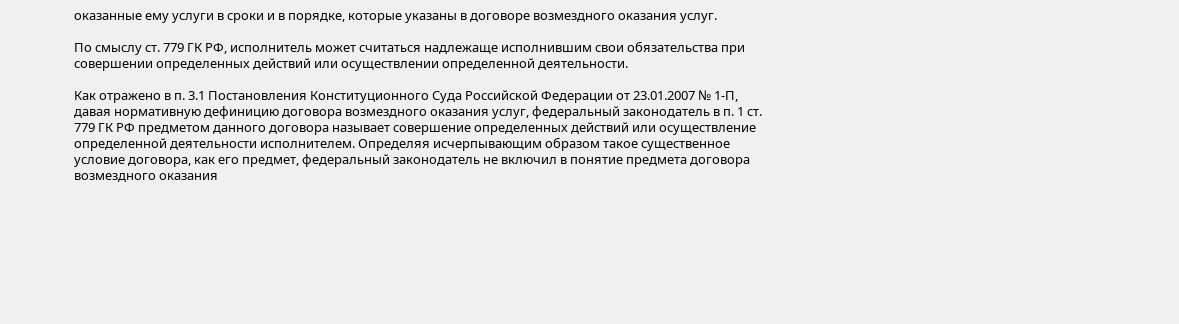оказанные ему услуги в сроки и в порядке, которые указаны в договоре возмездного оказания услуг.

По смыслу ст. 779 ГК РФ, исполнитель может считаться надлежаще исполнившим свои обязательства при совершении определенных действий или осуществлении определенной деятельности.

Как отражено в п. 3.1 Постановления Конституционного Суда Российской Федерации от 23.01.2007 № 1-П, давая нормативную дефиницию договора возмездного оказания услуг, федеральный законодатель в п. 1 ст. 779 ГК РФ предметом данного договора называет совершение определенных действий или осуществление определенной деятельности исполнителем. Определяя исчерпывающим образом такое существенное условие договора, как его предмет, федеральный законодатель не включил в понятие предмета договора возмездного оказания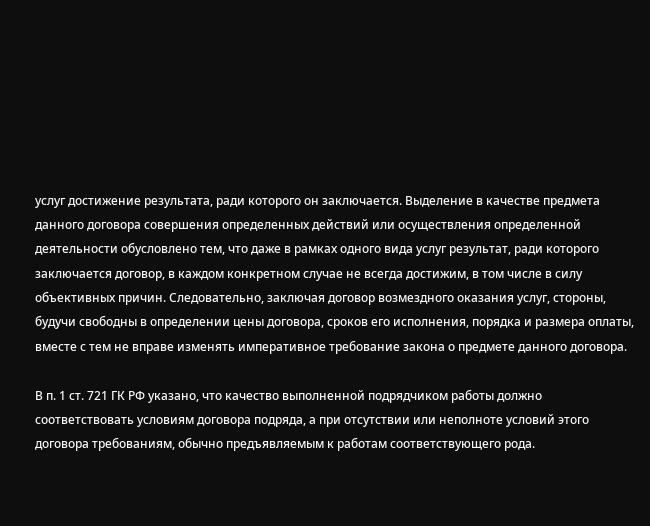услуг достижение результата, ради которого он заключается. Выделение в качестве предмета данного договора совершения определенных действий или осуществления определенной деятельности обусловлено тем, что даже в рамках одного вида услуг результат, ради которого заключается договор, в каждом конкретном случае не всегда достижим, в том числе в силу объективных причин. Следовательно, заключая договор возмездного оказания услуг, стороны, будучи свободны в определении цены договора, сроков его исполнения, порядка и размера оплаты, вместе с тем не вправе изменять императивное требование закона о предмете данного договора.

В п. 1 ст. 721 ГК РФ указано, что качество выполненной подрядчиком работы должно соответствовать условиям договора подряда, а при отсутствии или неполноте условий этого договора требованиям, обычно предъявляемым к работам соответствующего рода.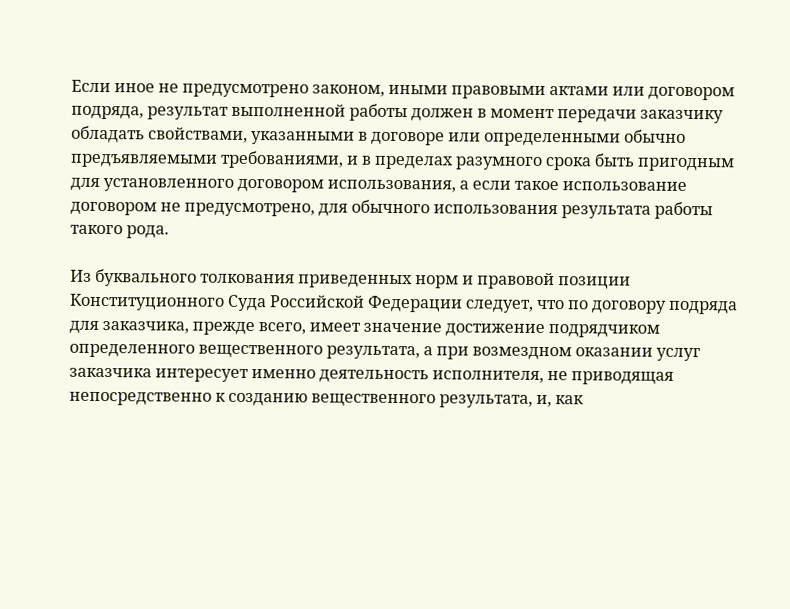Если иное не предусмотрено законом, иными правовыми актами или договором подряда, результат выполненной работы должен в момент передачи заказчику обладать свойствами, указанными в договоре или определенными обычно предъявляемыми требованиями, и в пределах разумного срока быть пригодным для установленного договором использования, а если такое использование договором не предусмотрено, для обычного использования результата работы такого рода.

Из буквального толкования приведенных норм и правовой позиции Конституционного Суда Российской Федерации следует, что по договору подряда для заказчика, прежде всего, имеет значение достижение подрядчиком определенного вещественного результата, а при возмездном оказании услуг заказчика интересует именно деятельность исполнителя, не приводящая непосредственно к созданию вещественного результата, и, как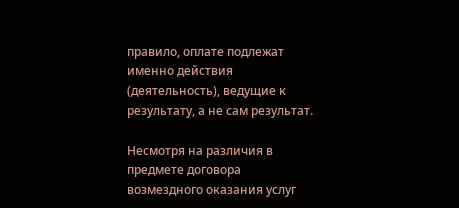правило, оплате подлежат именно действия (деятельность), ведущие к результату, а не сам результат.

Несмотря на различия в предмете договора возмездного оказания услуг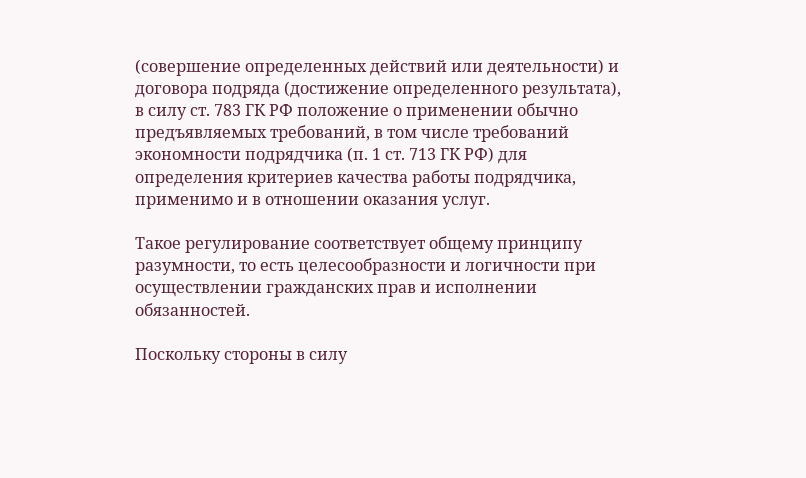(совершение определенных действий или деятельности) и договора подряда (достижение определенного результата), в силу ст. 783 ГК РФ положение о применении обычно предъявляемых требований, в том числе требований экономности подрядчика (п. 1 ст. 713 ГК РФ) для определения критериев качества работы подрядчика, применимо и в отношении оказания услуг.

Такое регулирование соответствует общему принципу разумности, то есть целесообразности и логичности при осуществлении гражданских прав и исполнении обязанностей.

Поскольку стороны в силу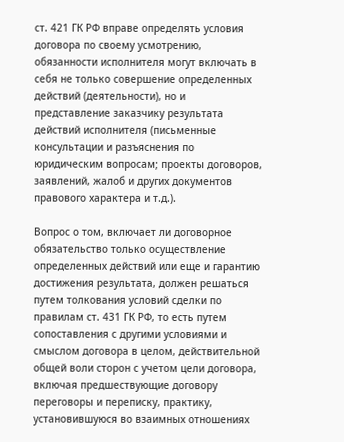ст. 421 ГК РФ вправе определять условия договора по своему усмотрению, обязанности исполнителя могут включать в себя не только совершение определенных действий (деятельности), но и представление заказчику результата действий исполнителя (письменные консультации и разъяснения по юридическим вопросам; проекты договоров, заявлений, жалоб и других документов правового характера и т.д.).

Вопрос о том, включает ли договорное обязательство только осуществление определенных действий или еще и гарантию достижения результата, должен решаться путем толкования условий сделки по правилам ст. 431 ГК РФ, то есть путем сопоставления с другими условиями и смыслом договора в целом, действительной общей воли сторон с учетом цели договора, включая предшествующие договору переговоры и переписку, практику, установившуюся во взаимных отношениях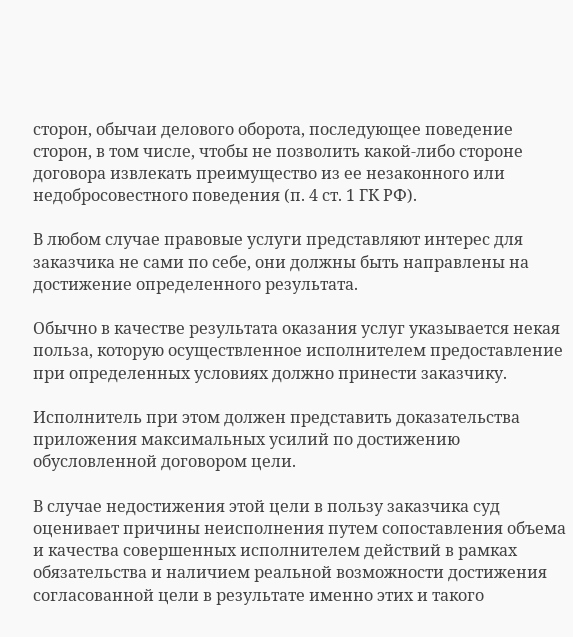сторон, обычаи делового оборота, последующее поведение сторон, в том числе, чтобы не позволить какой-либо стороне договора извлекать преимущество из ее незаконного или недобросовестного поведения (п. 4 ст. 1 ГК РФ).

В любом случае правовые услуги представляют интерес для заказчика не сами по себе, они должны быть направлены на достижение определенного результата.

Обычно в качестве результата оказания услуг указывается некая польза, которую осуществленное исполнителем предоставление при определенных условиях должно принести заказчику.

Исполнитель при этом должен представить доказательства приложения максимальных усилий по достижению обусловленной договором цели.

В случае недостижения этой цели в пользу заказчика суд оценивает причины неисполнения путем сопоставления объема и качества совершенных исполнителем действий в рамках обязательства и наличием реальной возможности достижения согласованной цели в результате именно этих и такого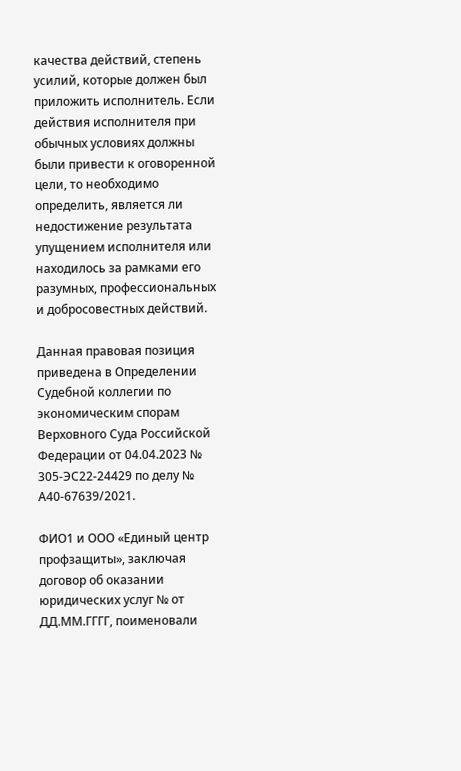качества действий, степень усилий, которые должен был приложить исполнитель. Если действия исполнителя при обычных условиях должны были привести к оговоренной цели, то необходимо определить, является ли недостижение результата упущением исполнителя или находилось за рамками его разумных, профессиональных и добросовестных действий.

Данная правовая позиция приведена в Определении Судебной коллегии по экономическим спорам Верховного Суда Российской Федерации от 04.04.2023 № 305-ЭС22-24429 по делу № А40-67639/2021.

ФИО1 и ООО «Единый центр профзащиты», заключая договор об оказании юридических услуг № от ДД.ММ.ГГГГ, поименовали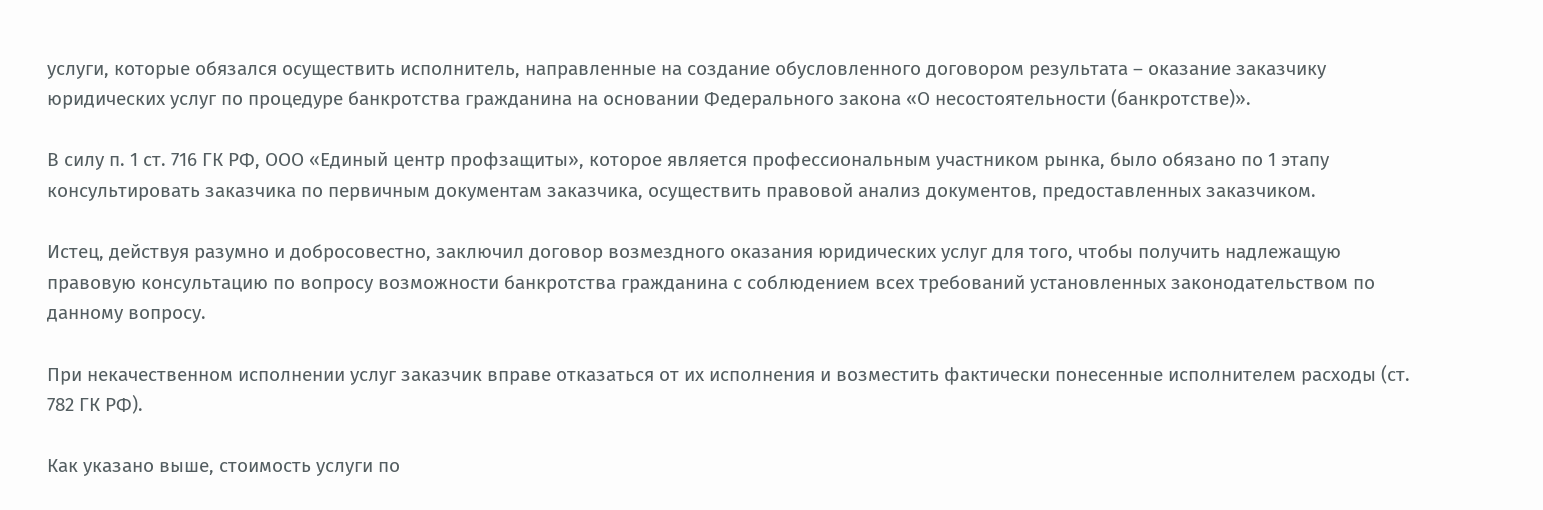услуги, которые обязался осуществить исполнитель, направленные на создание обусловленного договором результата – оказание заказчику юридических услуг по процедуре банкротства гражданина на основании Федерального закона «О несостоятельности (банкротстве)».

В силу п. 1 ст. 716 ГК РФ, ООО «Единый центр профзащиты», которое является профессиональным участником рынка, было обязано по 1 этапу консультировать заказчика по первичным документам заказчика, осуществить правовой анализ документов, предоставленных заказчиком.

Истец, действуя разумно и добросовестно, заключил договор возмездного оказания юридических услуг для того, чтобы получить надлежащую правовую консультацию по вопросу возможности банкротства гражданина с соблюдением всех требований установленных законодательством по данному вопросу.

При некачественном исполнении услуг заказчик вправе отказаться от их исполнения и возместить фактически понесенные исполнителем расходы (ст. 782 ГК РФ).

Как указано выше, стоимость услуги по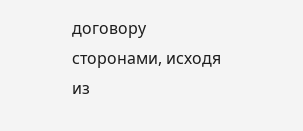договору сторонами, исходя из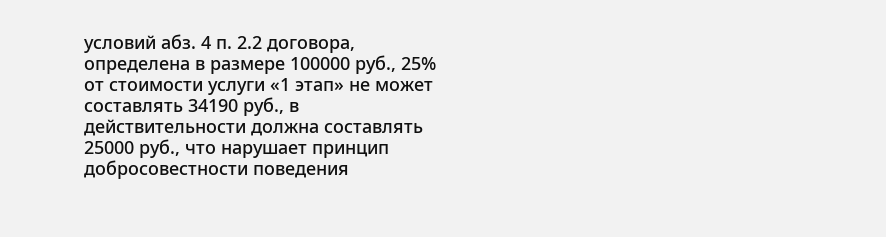условий абз. 4 п. 2.2 договора, определена в размере 100000 руб., 25% от стоимости услуги «1 этап» не может составлять 34190 руб., в действительности должна составлять 25000 руб., что нарушает принцип добросовестности поведения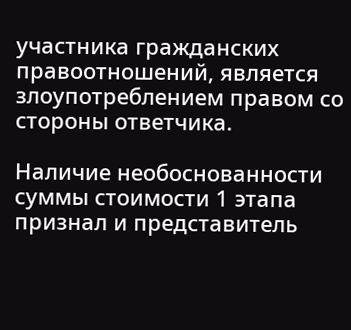участника гражданских правоотношений, является злоупотреблением правом со стороны ответчика.

Наличие необоснованности суммы стоимости 1 этапа признал и представитель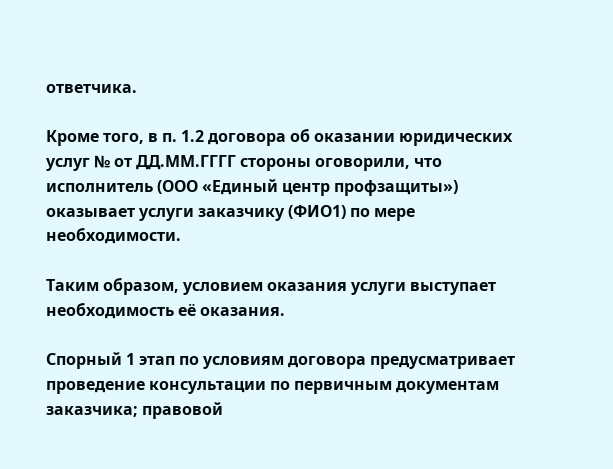ответчика.

Кроме того, в п. 1.2 договора об оказании юридических услуг № от ДД.ММ.ГГГГ стороны оговорили, что исполнитель (ООО «Единый центр профзащиты») оказывает услуги заказчику (ФИО1) по мере необходимости.

Таким образом, условием оказания услуги выступает необходимость её оказания.

Спорный 1 этап по условиям договора предусматривает проведение консультации по первичным документам заказчика; правовой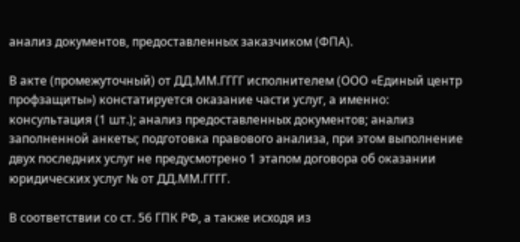анализ документов, предоставленных заказчиком (ФПА).

В акте (промежуточный) от ДД.ММ.ГГГГ исполнителем (ООО «Единый центр профзащиты») констатируется оказание части услуг, а именно: консультация (1 шт.); анализ предоставленных документов; анализ заполненной анкеты; подготовка правового анализа, при этом выполнение двух последних услуг не предусмотрено 1 этапом договора об оказании юридических услуг № от ДД.ММ.ГГГГ.

В соответствии со ст. 56 ГПК РФ, а также исходя из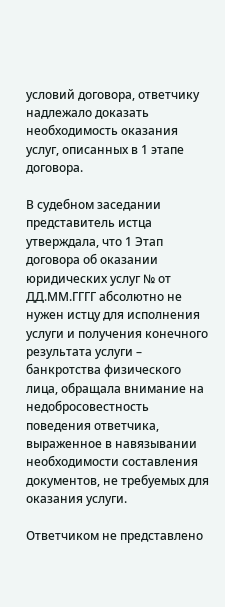условий договора, ответчику надлежало доказать необходимость оказания услуг, описанных в 1 этапе договора.

В судебном заседании представитель истца утверждала, что 1 Этап договора об оказании юридических услуг № от ДД.ММ.ГГГГ абсолютно не нужен истцу для исполнения услуги и получения конечного результата услуги – банкротства физического лица, обращала внимание на недобросовестность поведения ответчика, выраженное в навязывании необходимости составления документов, не требуемых для оказания услуги.

Ответчиком не представлено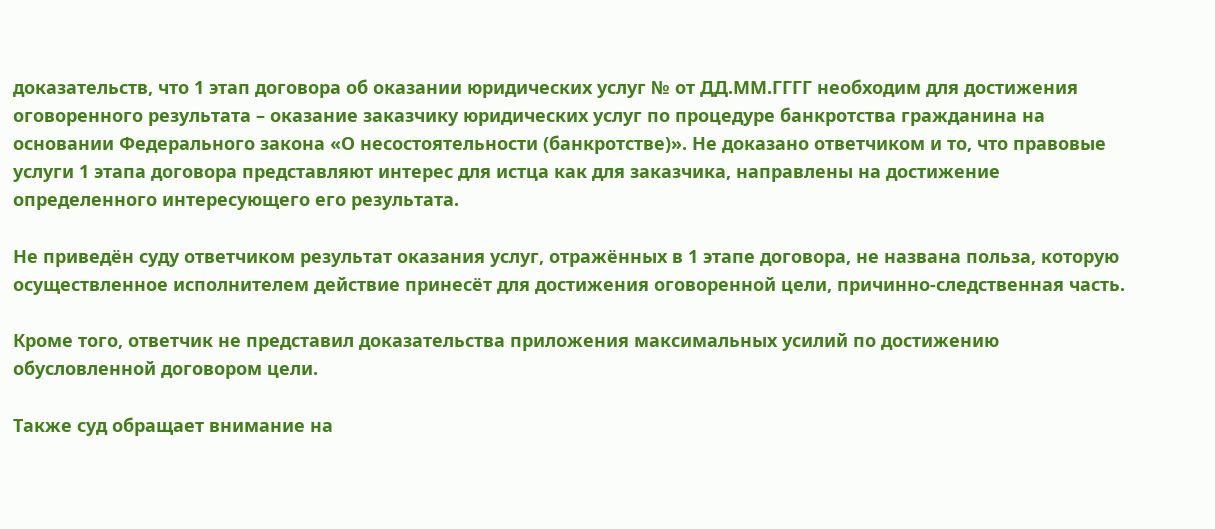доказательств, что 1 этап договора об оказании юридических услуг № от ДД.ММ.ГГГГ необходим для достижения оговоренного результата – оказание заказчику юридических услуг по процедуре банкротства гражданина на основании Федерального закона «О несостоятельности (банкротстве)». Не доказано ответчиком и то, что правовые услуги 1 этапа договора представляют интерес для истца как для заказчика, направлены на достижение определенного интересующего его результата.

Не приведён суду ответчиком результат оказания услуг, отражённых в 1 этапе договора, не названа польза, которую осуществленное исполнителем действие принесёт для достижения оговоренной цели, причинно-следственная часть.

Кроме того, ответчик не представил доказательства приложения максимальных усилий по достижению обусловленной договором цели.

Также суд обращает внимание на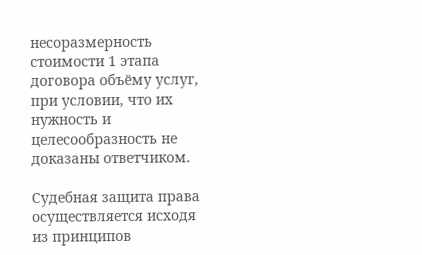несоразмерность стоимости 1 этапа договора объёму услуг, при условии, что их нужность и целесообразность не доказаны ответчиком.

Судебная защита права осуществляется исходя из принципов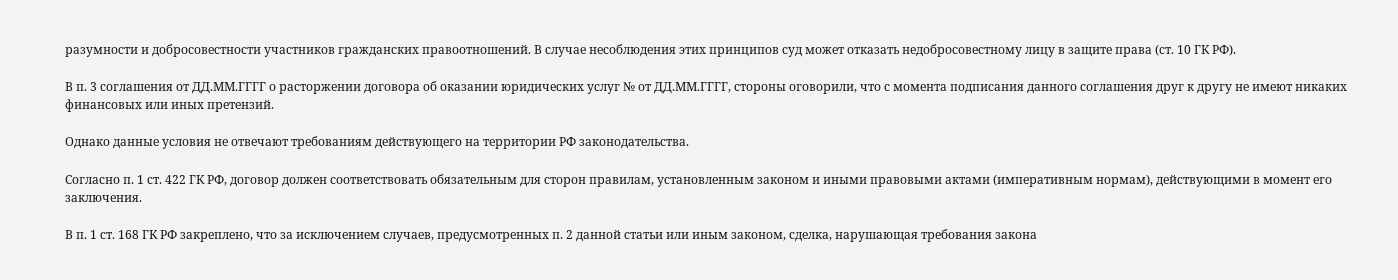разумности и добросовестности участников гражданских правоотношений. В случае несоблюдения этих принципов суд может отказать недобросовестному лицу в защите права (ст. 10 ГК РФ).

В п. 3 соглашения от ДД.ММ.ГГГГ о расторжении договора об оказании юридических услуг № от ДД.ММ.ГГГГ, стороны оговорили, что с момента подписания данного соглашения друг к другу не имеют никаких финансовых или иных претензий.

Однако данные условия не отвечают требованиям действующего на территории РФ законодательства.

Согласно п. 1 ст. 422 ГК РФ, договор должен соответствовать обязательным для сторон правилам, установленным законом и иными правовыми актами (императивным нормам), действующими в момент его заключения.

В п. 1 ст. 168 ГК РФ закреплено, что за исключением случаев, предусмотренных п. 2 данной статьи или иным законом, сделка, нарушающая требования закона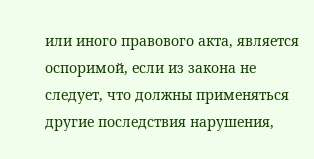или иного правового акта, является оспоримой, если из закона не следует, что должны применяться другие последствия нарушения,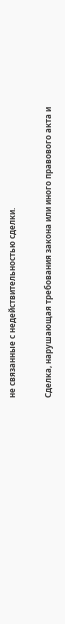не связанные с недействительностью сделки.

Сделка, нарушающая требования закона или иного правового акта и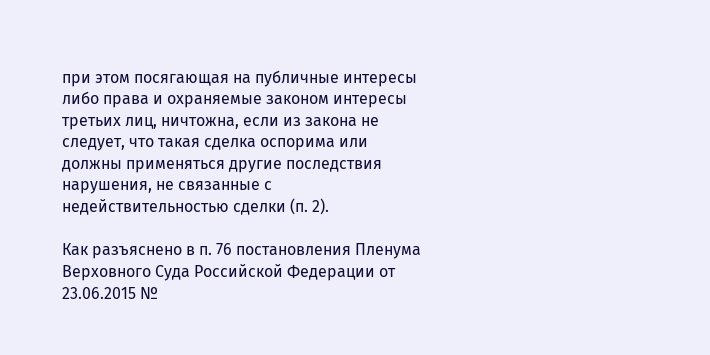при этом посягающая на публичные интересы либо права и охраняемые законом интересы третьих лиц, ничтожна, если из закона не следует, что такая сделка оспорима или должны применяться другие последствия нарушения, не связанные с недействительностью сделки (п. 2).

Как разъяснено в п. 76 постановления Пленума Верховного Суда Российской Федерации от 23.06.2015 №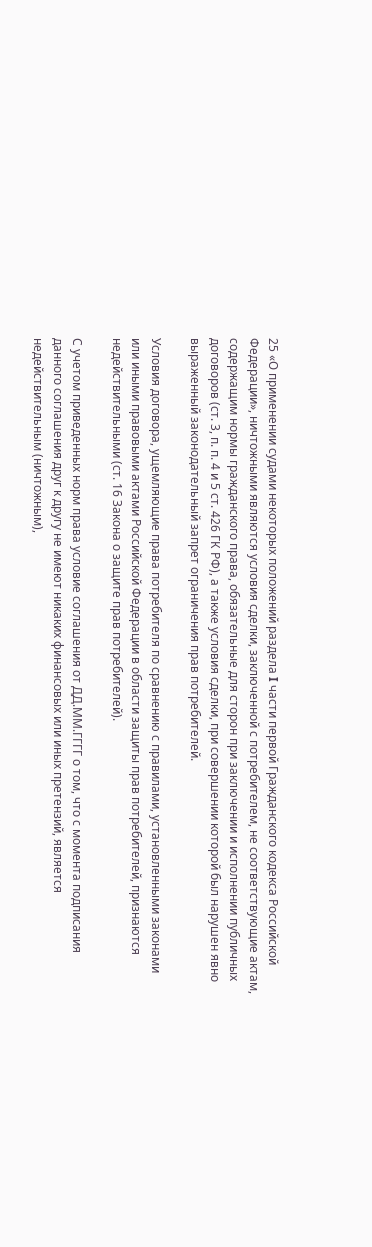25 «О применении судами некоторых положений раздела I части первой Гражданского кодекса Российской Федерации», ничтожными являются условия сделки, заключенной с потребителем, не соответствующие актам, содержащим нормы гражданского права, обязательные для сторон при заключении и исполнении публичных договоров (ст. 3, п. п. 4 и 5 ст. 426 ГК РФ), а также условия сделки, при совершении которой был нарушен явно выраженный законодательный запрет ограничения прав потребителей.

Условия договора, ущемляющие права потребителя по сравнению с правилами, установленными законами или иными правовыми актами Российской Федерации в области защиты прав потребителей, признаются недействительными (ст. 16 Закона о защите прав потребителей).

С учетом приведенных норм права условие соглашения от ДД.ММ.ГГГГ о том, что с момента подписания данного соглашения друг к другу не имеют никаких финансовых или иных претензий, является недействительным (ничтожным),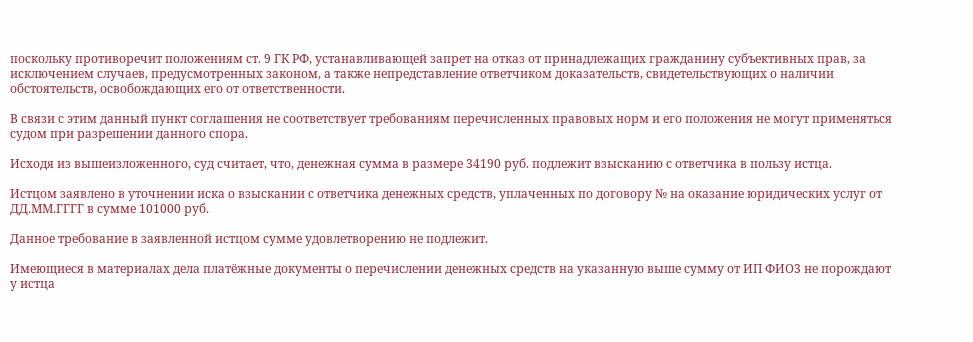поскольку противоречит положениям ст. 9 ГК РФ, устанавливающей запрет на отказ от принадлежащих гражданину субъективных прав, за исключением случаев, предусмотренных законом, а также непредставление ответчиком доказательств, свидетельствующих о наличии обстоятельств, освобождающих его от ответственности.

В связи с этим данный пункт соглашения не соответствует требованиям перечисленных правовых норм и его положения не могут применяться судом при разрешении данного спора.

Исходя из вышеизложенного, суд считает, что, денежная сумма в размере 34190 руб. подлежит взысканию с ответчика в пользу истца.

Истцом заявлено в уточнении иска о взыскании с ответчика денежных средств, уплаченных по договору № на оказание юридических услуг от ДД.ММ.ГГГГ в сумме 101000 руб.

Данное требование в заявленной истцом сумме удовлетворению не подлежит.

Имеющиеся в материалах дела платёжные документы о перечислении денежных средств на указанную выше сумму от ИП ФИО3 не порождают у истца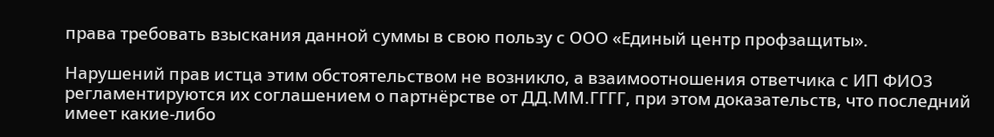права требовать взыскания данной суммы в свою пользу с ООО «Единый центр профзащиты».

Нарушений прав истца этим обстоятельством не возникло, а взаимоотношения ответчика с ИП ФИО3 регламентируются их соглашением о партнёрстве от ДД.ММ.ГГГГ, при этом доказательств, что последний имеет какие-либо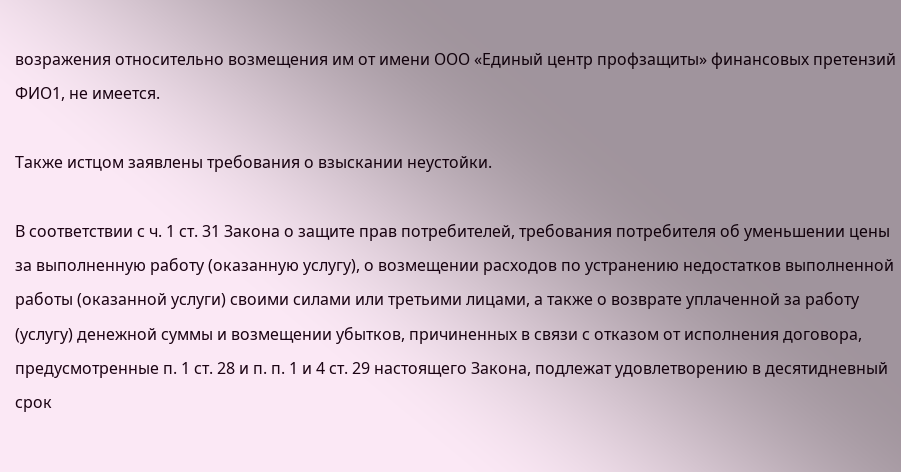возражения относительно возмещения им от имени ООО «Единый центр профзащиты» финансовых претензий ФИО1, не имеется.

Также истцом заявлены требования о взыскании неустойки.

В соответствии с ч. 1 ст. 31 Закона о защите прав потребителей, требования потребителя об уменьшении цены за выполненную работу (оказанную услугу), о возмещении расходов по устранению недостатков выполненной работы (оказанной услуги) своими силами или третьими лицами, а также о возврате уплаченной за работу (услугу) денежной суммы и возмещении убытков, причиненных в связи с отказом от исполнения договора, предусмотренные п. 1 ст. 28 и п. п. 1 и 4 ст. 29 настоящего Закона, подлежат удовлетворению в десятидневный срок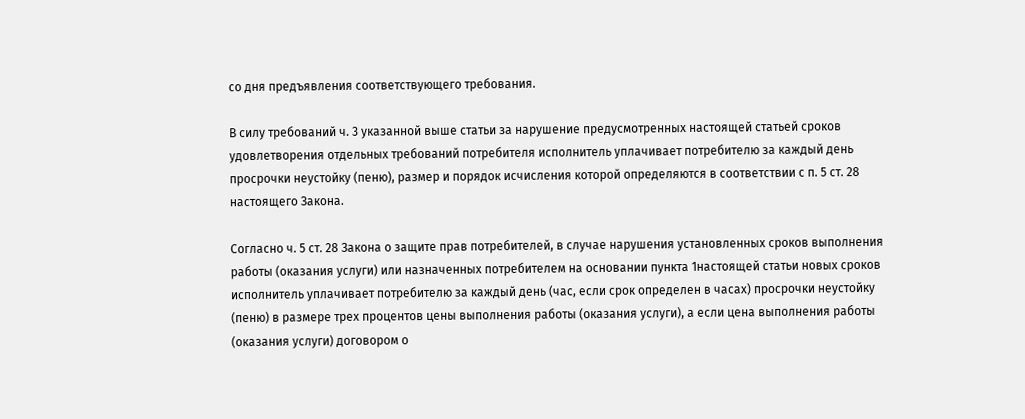со дня предъявления соответствующего требования.

В силу требований ч. 3 указанной выше статьи за нарушение предусмотренных настоящей статьей сроков удовлетворения отдельных требований потребителя исполнитель уплачивает потребителю за каждый день просрочки неустойку (пеню), размер и порядок исчисления которой определяются в соответствии с п. 5 ст. 28 настоящего Закона.

Согласно ч. 5 ст. 28 Закона о защите прав потребителей, в случае нарушения установленных сроков выполнения работы (оказания услуги) или назначенных потребителем на основании пункта 1настоящей статьи новых сроков исполнитель уплачивает потребителю за каждый день (час, если срок определен в часах) просрочки неустойку (пеню) в размере трех процентов цены выполнения работы (оказания услуги), а если цена выполнения работы (оказания услуги) договором о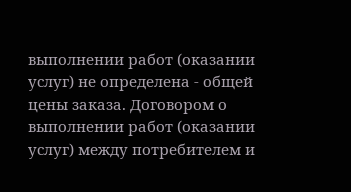выполнении работ (оказании услуг) не определена - общей цены заказа. Договором о выполнении работ (оказании услуг) между потребителем и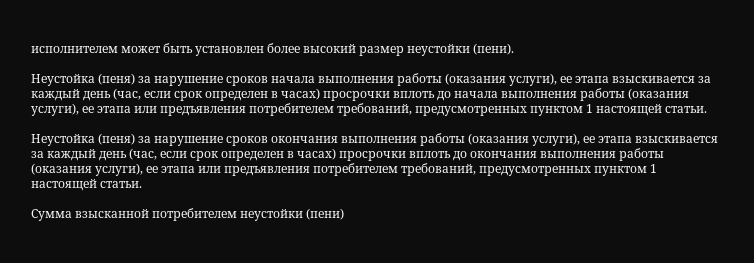исполнителем может быть установлен более высокий размер неустойки (пени).

Неустойка (пеня) за нарушение сроков начала выполнения работы (оказания услуги), ее этапа взыскивается за каждый день (час, если срок определен в часах) просрочки вплоть до начала выполнения работы (оказания услуги), ее этапа или предъявления потребителем требований, предусмотренных пунктом 1 настоящей статьи.

Неустойка (пеня) за нарушение сроков окончания выполнения работы (оказания услуги), ее этапа взыскивается за каждый день (час, если срок определен в часах) просрочки вплоть до окончания выполнения работы (оказания услуги), ее этапа или предъявления потребителем требований, предусмотренных пунктом 1 настоящей статьи.

Сумма взысканной потребителем неустойки (пени)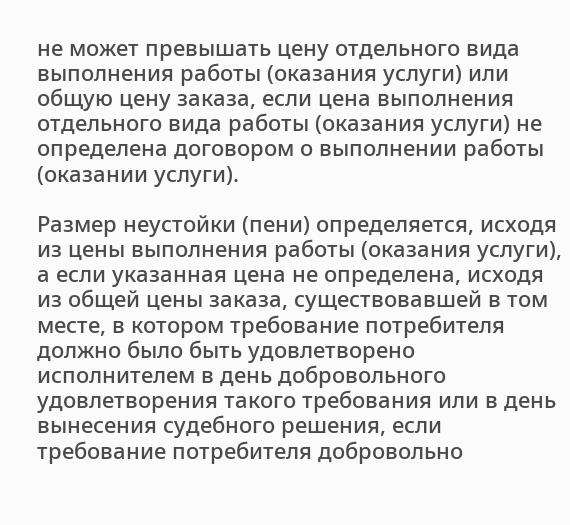не может превышать цену отдельного вида выполнения работы (оказания услуги) или общую цену заказа, если цена выполнения отдельного вида работы (оказания услуги) не определена договором о выполнении работы (оказании услуги).

Размер неустойки (пени) определяется, исходя из цены выполнения работы (оказания услуги), а если указанная цена не определена, исходя из общей цены заказа, существовавшей в том месте, в котором требование потребителя должно было быть удовлетворено исполнителем в день добровольного удовлетворения такого требования или в день вынесения судебного решения, если требование потребителя добровольно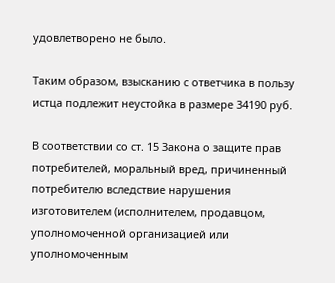удовлетворено не было.

Таким образом, взысканию с ответчика в пользу истца подлежит неустойка в размере 34190 руб.

В соответствии со ст. 15 Закона о защите прав потребителей, моральный вред, причиненный потребителю вследствие нарушения изготовителем (исполнителем, продавцом, уполномоченной организацией или уполномоченным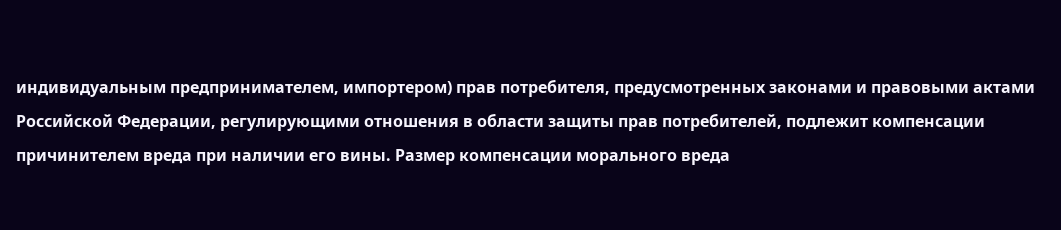индивидуальным предпринимателем, импортером) прав потребителя, предусмотренных законами и правовыми актами Российской Федерации, регулирующими отношения в области защиты прав потребителей, подлежит компенсации причинителем вреда при наличии его вины. Размер компенсации морального вреда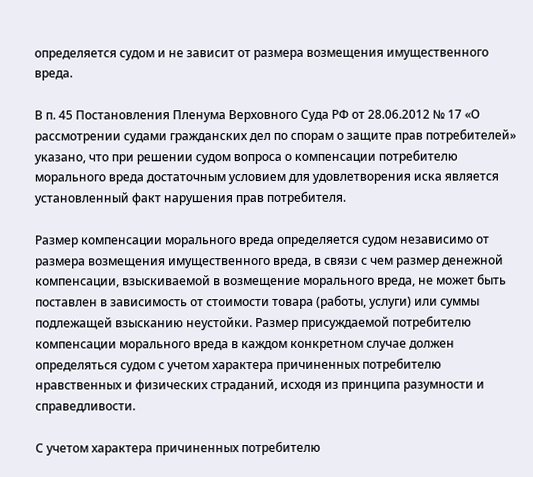определяется судом и не зависит от размера возмещения имущественного вреда.

В п. 45 Постановления Пленума Верховного Суда РФ от 28.06.2012 № 17 «О рассмотрении судами гражданских дел по спорам о защите прав потребителей» указано, что при решении судом вопроса о компенсации потребителю морального вреда достаточным условием для удовлетворения иска является установленный факт нарушения прав потребителя.

Размер компенсации морального вреда определяется судом независимо от размера возмещения имущественного вреда, в связи с чем размер денежной компенсации, взыскиваемой в возмещение морального вреда, не может быть поставлен в зависимость от стоимости товара (работы, услуги) или суммы подлежащей взысканию неустойки. Размер присуждаемой потребителю компенсации морального вреда в каждом конкретном случае должен определяться судом с учетом характера причиненных потребителю нравственных и физических страданий, исходя из принципа разумности и справедливости.

С учетом характера причиненных потребителю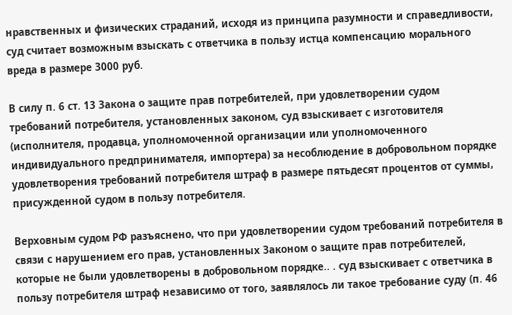нравственных и физических страданий, исходя из принципа разумности и справедливости, суд считает возможным взыскать с ответчика в пользу истца компенсацию морального вреда в размере 3000 руб.

В силу п. 6 ст. 13 Закона о защите прав потребителей, при удовлетворении судом требований потребителя, установленных законом, суд взыскивает с изготовителя (исполнителя, продавца, уполномоченной организации или уполномоченного индивидуального предпринимателя, импортера) за несоблюдение в добровольном порядке удовлетворения требований потребителя штраф в размере пятьдесят процентов от суммы, присужденной судом в пользу потребителя.

Верховным судом РФ разъяснено, что при удовлетворении судом требований потребителя в связи с нарушением его прав, установленных Законом о защите прав потребителей, которые не были удовлетворены в добровольном порядке.. . суд взыскивает с ответчика в пользу потребителя штраф независимо от того, заявлялось ли такое требование суду (п. 46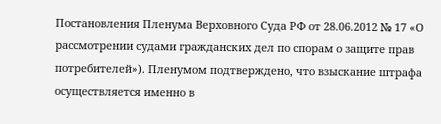Постановления Пленума Верховного Суда РФ от 28.06.2012 № 17 «О рассмотрении судами гражданских дел по спорам о защите прав потребителей»). Пленумом подтверждено, что взыскание штрафа осуществляется именно в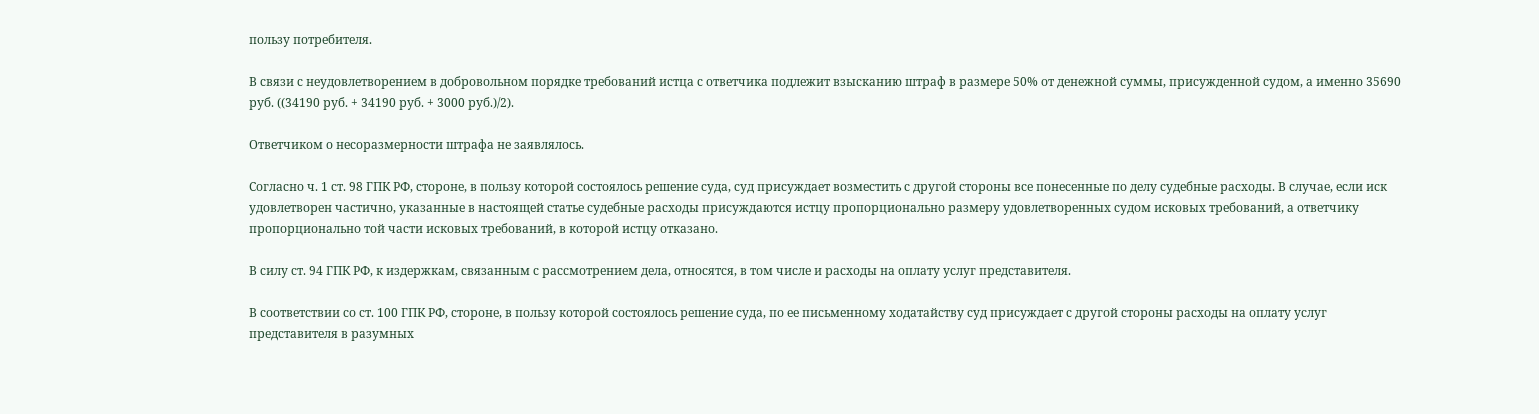пользу потребителя.

В связи с неудовлетворением в добровольном порядке требований истца с ответчика подлежит взысканию штраф в размере 50% от денежной суммы, присужденной судом, а именно 35690 руб. ((34190 руб. + 34190 руб. + 3000 руб.)/2).

Ответчиком о несоразмерности штрафа не заявлялось.

Согласно ч. 1 ст. 98 ГПК РФ, стороне, в пользу которой состоялось решение суда, суд присуждает возместить с другой стороны все понесенные по делу судебные расходы. В случае, если иск удовлетворен частично, указанные в настоящей статье судебные расходы присуждаются истцу пропорционально размеру удовлетворенных судом исковых требований, а ответчику пропорционально той части исковых требований, в которой истцу отказано.

В силу ст. 94 ГПК РФ, к издержкам, связанным с рассмотрением дела, относятся, в том числе и расходы на оплату услуг представителя.

В соответствии со ст. 100 ГПК РФ, стороне, в пользу которой состоялось решение суда, по ее письменному ходатайству суд присуждает с другой стороны расходы на оплату услуг представителя в разумных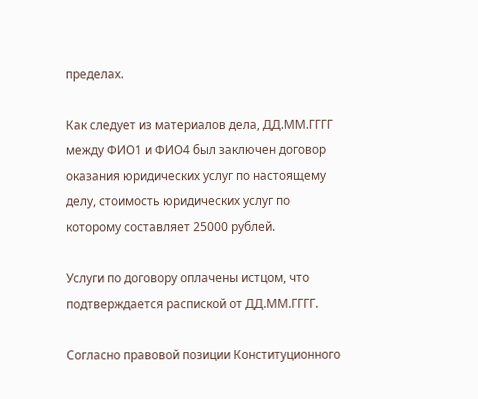пределах.

Как следует из материалов дела, ДД.ММ.ГГГГ между ФИО1 и ФИО4 был заключен договор оказания юридических услуг по настоящему делу, стоимость юридических услуг по которому составляет 25000 рублей.

Услуги по договору оплачены истцом, что подтверждается распиской от ДД.ММ.ГГГГ.

Согласно правовой позиции Конституционного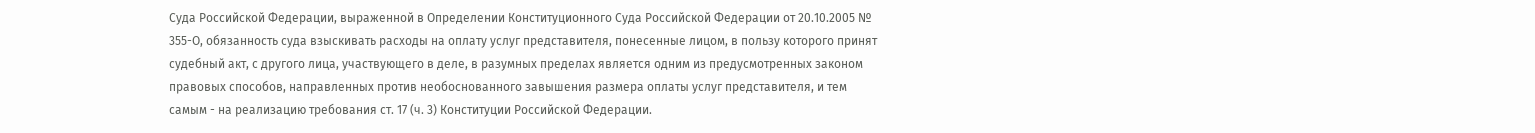Суда Российской Федерации, выраженной в Определении Конституционного Суда Российской Федерации от 20.10.2005 № 355-О, обязанность суда взыскивать расходы на оплату услуг представителя, понесенные лицом, в пользу которого принят судебный акт, с другого лица, участвующего в деле, в разумных пределах является одним из предусмотренных законом правовых способов, направленных против необоснованного завышения размера оплаты услуг представителя, и тем самым - на реализацию требования ст. 17 (ч. 3) Конституции Российской Федерации.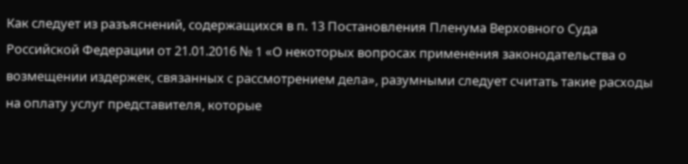Как следует из разъяснений, содержащихся в п. 13 Постановления Пленума Верховного Суда Российской Федерации от 21.01.2016 № 1 «О некоторых вопросах применения законодательства о возмещении издержек, связанных с рассмотрением дела», разумными следует считать такие расходы на оплату услуг представителя, которые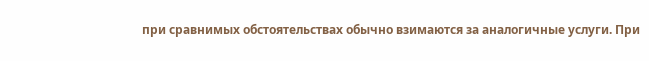при сравнимых обстоятельствах обычно взимаются за аналогичные услуги. При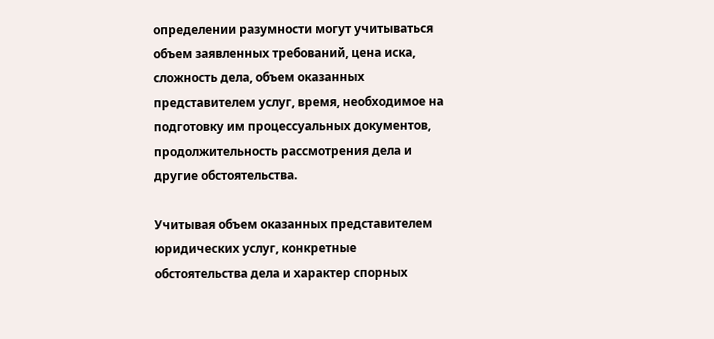определении разумности могут учитываться объем заявленных требований, цена иска, сложность дела, объем оказанных представителем услуг, время, необходимое на подготовку им процессуальных документов, продолжительность рассмотрения дела и другие обстоятельства.

Учитывая объем оказанных представителем юридических услуг, конкретные обстоятельства дела и характер спорных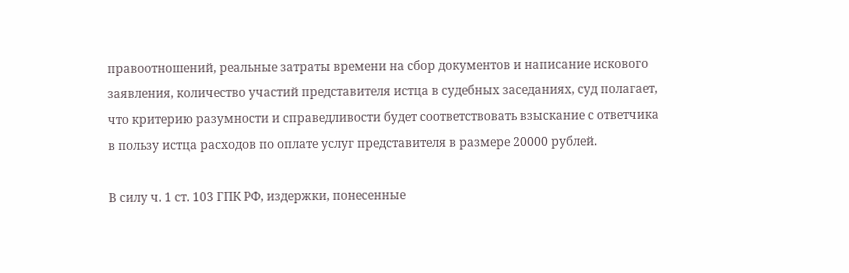правоотношений, реальные затраты времени на сбор документов и написание искового заявления, количество участий представителя истца в судебных заседаниях, суд полагает, что критерию разумности и справедливости будет соответствовать взыскание с ответчика в пользу истца расходов по оплате услуг представителя в размере 20000 рублей.

В силу ч. 1 ст. 103 ГПК РФ, издержки, понесенные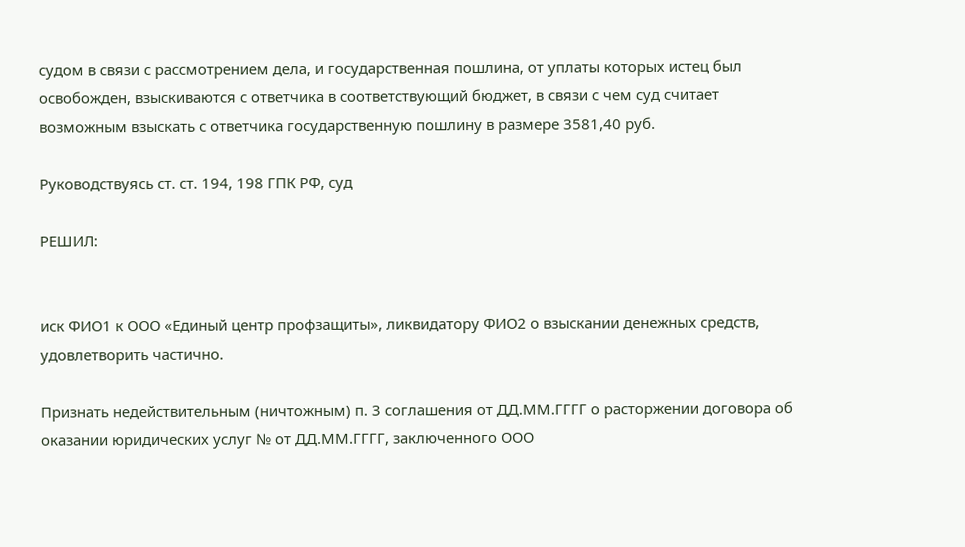судом в связи с рассмотрением дела, и государственная пошлина, от уплаты которых истец был освобожден, взыскиваются с ответчика в соответствующий бюджет, в связи с чем суд считает возможным взыскать с ответчика государственную пошлину в размере 3581,40 руб.

Руководствуясь ст. ст. 194, 198 ГПК РФ, суд

РЕШИЛ:


иск ФИО1 к ООО «Единый центр профзащиты», ликвидатору ФИО2 о взыскании денежных средств, удовлетворить частично.

Признать недействительным (ничтожным) п. 3 соглашения от ДД.ММ.ГГГГ о расторжении договора об оказании юридических услуг № от ДД.ММ.ГГГГ, заключенного ООО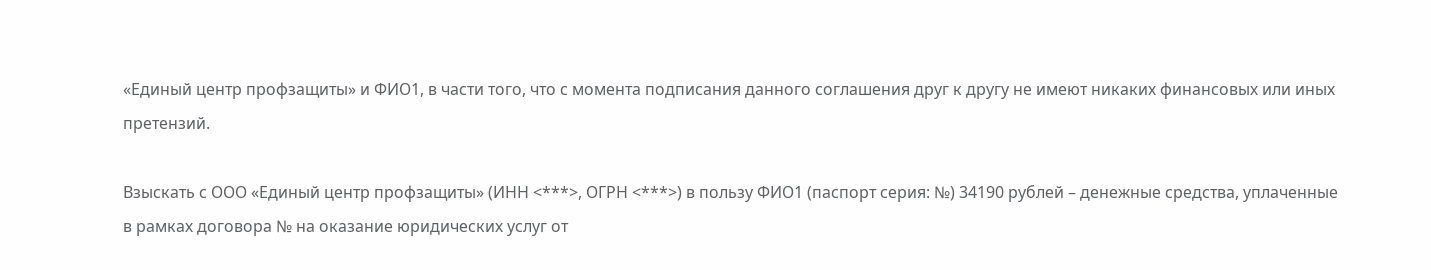«Единый центр профзащиты» и ФИО1, в части того, что с момента подписания данного соглашения друг к другу не имеют никаких финансовых или иных претензий.

Взыскать с ООО «Единый центр профзащиты» (ИНН <***>, ОГРН <***>) в пользу ФИО1 (паспорт серия: №) 34190 рублей – денежные средства, уплаченные в рамках договора № на оказание юридических услуг от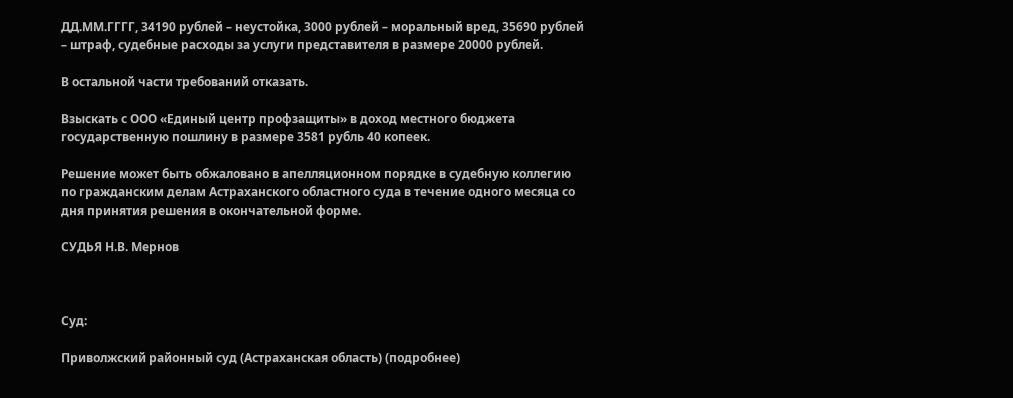ДД.ММ.ГГГГ, 34190 рублей – неустойка, 3000 рублей – моральный вред, 35690 рублей – штраф, судебные расходы за услуги представителя в размере 20000 рублей.

В остальной части требований отказать.

Взыскать с ООО «Единый центр профзащиты» в доход местного бюджета государственную пошлину в размере 3581 рубль 40 копеек.

Решение может быть обжаловано в апелляционном порядке в судебную коллегию по гражданским делам Астраханского областного суда в течение одного месяца со дня принятия решения в окончательной форме.

СУДЬЯ Н.В. Мернов



Суд:

Приволжский районный суд (Астраханская область) (подробнее)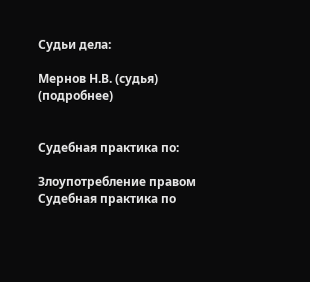Судьи дела:

Мернов Н.В. (судья) (подробнее)


Судебная практика по:

Злоупотребление правом
Судебная практика по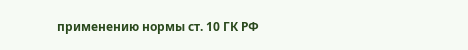применению нормы ст. 10 ГК РФ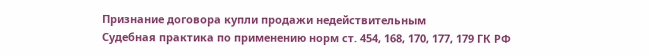Признание договора купли продажи недействительным
Судебная практика по применению норм ст. 454, 168, 170, 177, 179 ГК РФ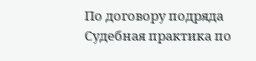По договору подряда
Судебная практика по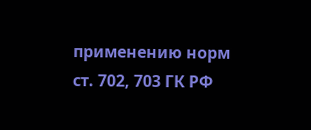применению норм ст. 702, 703 ГК РФ